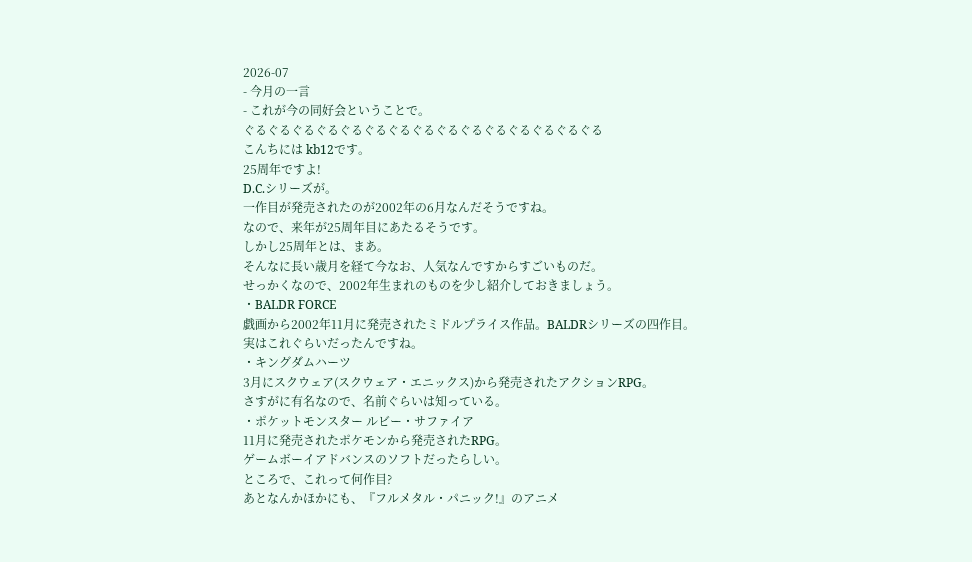2026-07
- 今月の一言
- これが今の同好会ということで。
ぐるぐるぐるぐるぐるぐるぐるぐるぐるぐるぐるぐるぐるぐるぐる
こんちには kb12です。
25周年ですよ!
D.C.シリーズが。
一作目が発売されたのが2002年の6月なんだそうですね。
なので、来年が25周年目にあたるそうです。
しかし25周年とは、まあ。
そんなに長い歳月を経て今なお、人気なんですからすごいものだ。
せっかくなので、2002年生まれのものを少し紹介しておきましょう。
・BALDR FORCE
戯画から2002年11月に発売されたミドルプライス作品。BALDRシリーズの四作目。
実はこれぐらいだったんですね。
・キングダムハーツ
3月にスクウェア(スクウェア・エニックス)から発売されたアクションRPG。
さすがに有名なので、名前ぐらいは知っている。
・ポケットモンスター ルビー・サファイア
11月に発売されたポケモンから発売されたRPG。
ゲームボーイアドバンスのソフトだったらしい。
ところで、これって何作目?
あとなんかほかにも、『フルメタル・パニック!』のアニメ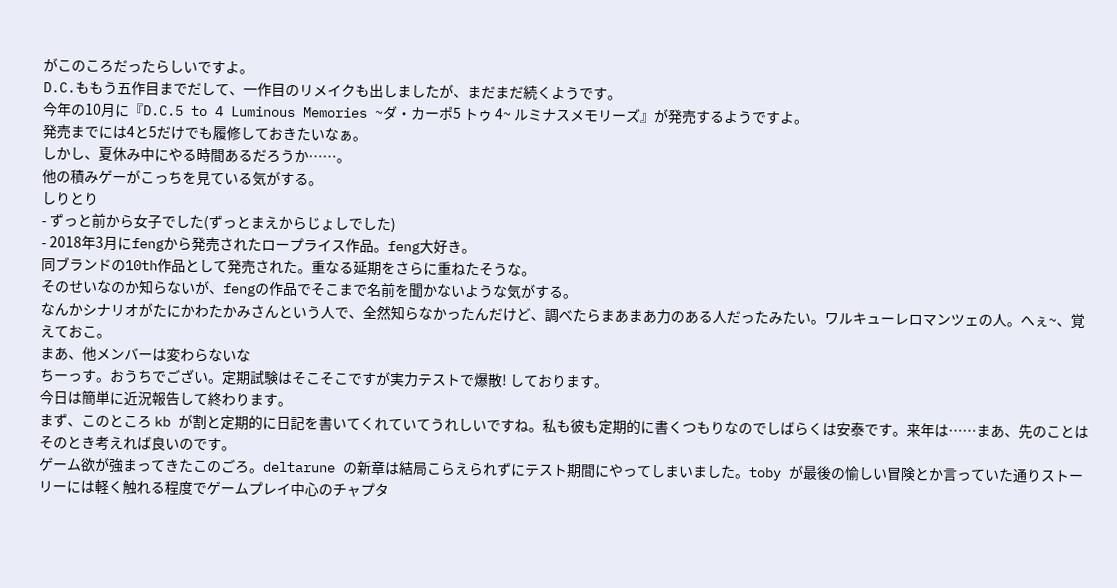がこのころだったらしいですよ。
D.C.ももう五作目までだして、一作目のリメイクも出しましたが、まだまだ続くようです。
今年の10月に『D.C.5 to 4 Luminous Memories ~ダ・カーポ5 トゥ 4~ ルミナスメモリーズ』が発売するようですよ。
発売までには4と5だけでも履修しておきたいなぁ。
しかし、夏休み中にやる時間あるだろうか……。
他の積みゲーがこっちを見ている気がする。
しりとり
- ずっと前から女子でした(ずっとまえからじょしでした)
- 2018年3月にfengから発売されたロープライス作品。feng大好き。
同ブランドの10th作品として発売された。重なる延期をさらに重ねたそうな。
そのせいなのか知らないが、fengの作品でそこまで名前を聞かないような気がする。
なんかシナリオがたにかわたかみさんという人で、全然知らなかったんだけど、調べたらまあまあ力のある人だったみたい。ワルキューレロマンツェの人。へぇ~、覚えておこ。
まあ、他メンバーは変わらないな
ちーっす。おうちでござい。定期試験はそこそこですが実力テストで爆散! しております。
今日は簡単に近況報告して終わります。
まず、このところ kb が割と定期的に日記を書いてくれていてうれしいですね。私も彼も定期的に書くつもりなのでしばらくは安泰です。来年は……まあ、先のことはそのとき考えれば良いのです。
ゲーム欲が強まってきたこのごろ。deltarune の新章は結局こらえられずにテスト期間にやってしまいました。toby が最後の愉しい冒険とか言っていた通りストーリーには軽く触れる程度でゲームプレイ中心のチャプタ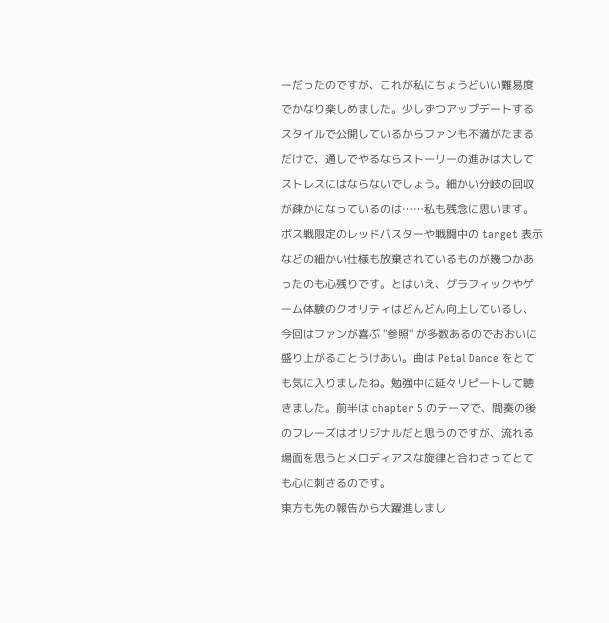ーだったのですが、これが私にちょうどいい難易度でかなり楽しめました。少しずつアップデートするスタイルで公開しているからファンも不満がたまるだけで、通しでやるならストーリーの進みは大してストレスにはならないでしょう。細かい分岐の回収が疎かになっているのは……私も残念に思います。ボス戦限定のレッドバスターや戦闘中の target 表示などの細かい仕様も放棄されているものが幾つかあったのも心残りです。とはいえ、グラフィックやゲーム体験のクオリティはどんどん向上しているし、今回はファンが喜ぶ "参照" が多数あるのでおおいに盛り上がることうけあい。曲は Petal Dance をとても気に入りましたね。勉強中に延々リピートして聴きました。前半は chapter 5 のテーマで、間奏の後のフレーズはオリジナルだと思うのですが、流れる場面を思うとメロディアスな旋律と合わさってとても心に刺さるのです。
東方も先の報告から大躍進しまし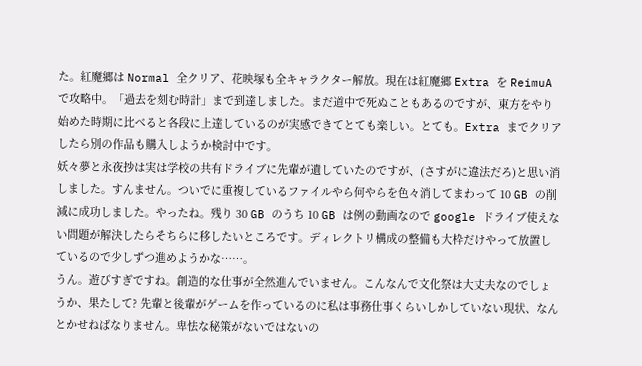た。紅魔郷は Normal 全クリア、花映塚も全キャラクター解放。現在は紅魔郷 Extra を ReimuA で攻略中。「過去を刻む時計」まで到達しました。まだ道中で死ぬこともあるのですが、東方をやり始めた時期に比べると各段に上達しているのが実感できてとても楽しい。とても。Extra までクリアしたら別の作品も購入しようか検討中です。
妖々夢と永夜抄は実は学校の共有ドライブに先輩が遺していたのですが、(さすがに違法だろ)と思い消しました。すんません。ついでに重複しているファイルやら何やらを色々消してまわって 10 GB の削減に成功しました。やったね。残り 30 GB のうち 10 GB は例の動画なので google ドライブ使えない問題が解決したらそちらに移したいところです。ディレクトリ構成の整備も大枠だけやって放置しているので少しずつ進めようかな……。
うん。遊びすぎですね。創造的な仕事が全然進んでいません。こんなんで文化祭は大丈夫なのでしょうか、果たして? 先輩と後輩がゲームを作っているのに私は事務仕事くらいしかしていない現状、なんとかせねばなりません。卑怯な秘策がないではないの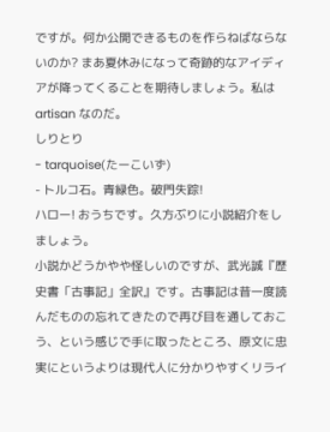ですが。何か公開できるものを作らねばならないのか? まあ夏休みになって奇跡的なアイディアが降ってくることを期待しましょう。私は artisan なのだ。
しりとり
- tarquoise(たーこいず)
- トルコ石。青緑色。破門失踪!
ハロー! おうちです。久方ぶりに小説紹介をしましょう。
小説かどうかやや怪しいのですが、武光誠『歴史書「古事記」全訳』です。古事記は昔一度読んだものの忘れてきたので再び目を通しておこう、という感じで手に取ったところ、原文に忠実にというよりは現代人に分かりやすくリライ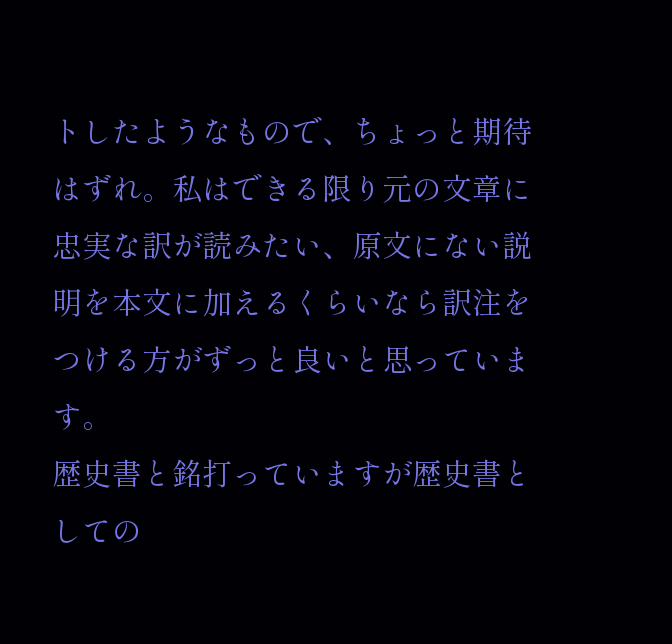トしたようなもので、ちょっと期待はずれ。私はできる限り元の文章に忠実な訳が読みたい、原文にない説明を本文に加えるくらいなら訳注をつける方がずっと良いと思っています。
歴史書と銘打っていますが歴史書としての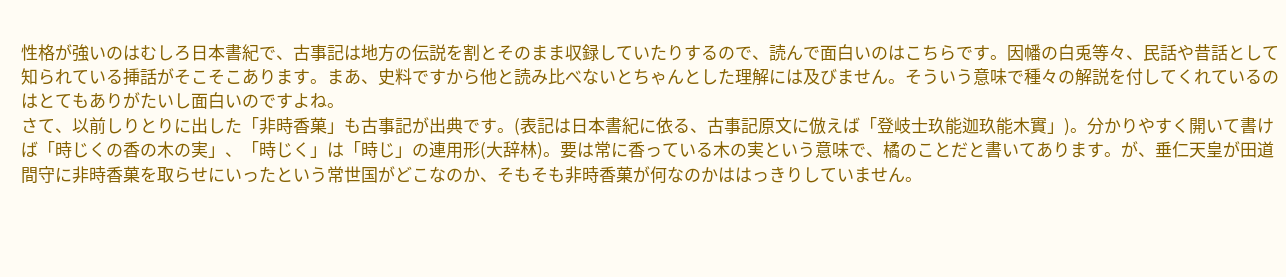性格が強いのはむしろ日本書紀で、古事記は地方の伝説を割とそのまま収録していたりするので、読んで面白いのはこちらです。因幡の白兎等々、民話や昔話として知られている挿話がそこそこあります。まあ、史料ですから他と読み比べないとちゃんとした理解には及びません。そういう意味で種々の解説を付してくれているのはとてもありがたいし面白いのですよね。
さて、以前しりとりに出した「非時香菓」も古事記が出典です。(表記は日本書紀に依る、古事記原文に倣えば「登岐士玖能迦玖能木實」)。分かりやすく開いて書けば「時じくの香の木の実」、「時じく」は「時じ」の連用形(大辞林)。要は常に香っている木の実という意味で、橘のことだと書いてあります。が、垂仁天皇が田道間守に非時香菓を取らせにいったという常世国がどこなのか、そもそも非時香菓が何なのかははっきりしていません。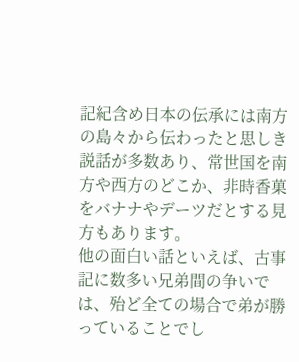記紀含め日本の伝承には南方の島々から伝わったと思しき説話が多数あり、常世国を南方や西方のどこか、非時香菓をバナナやデーツだとする見方もあります。
他の面白い話といえば、古事記に数多い兄弟間の争いでは、殆ど全ての場合で弟が勝っていることでし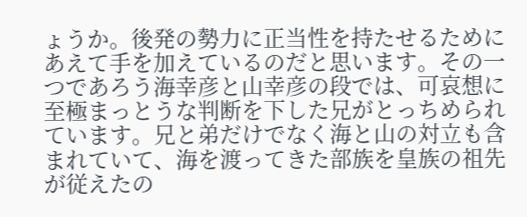ょうか。後発の勢力に正当性を持たせるためにあえて手を加えているのだと思います。その一つであろう海幸彦と山幸彦の段では、可哀想に至極まっとうな判断を下した兄がとっちめられています。兄と弟だけでなく海と山の対立も含まれていて、海を渡ってきた部族を皇族の祖先が従えたの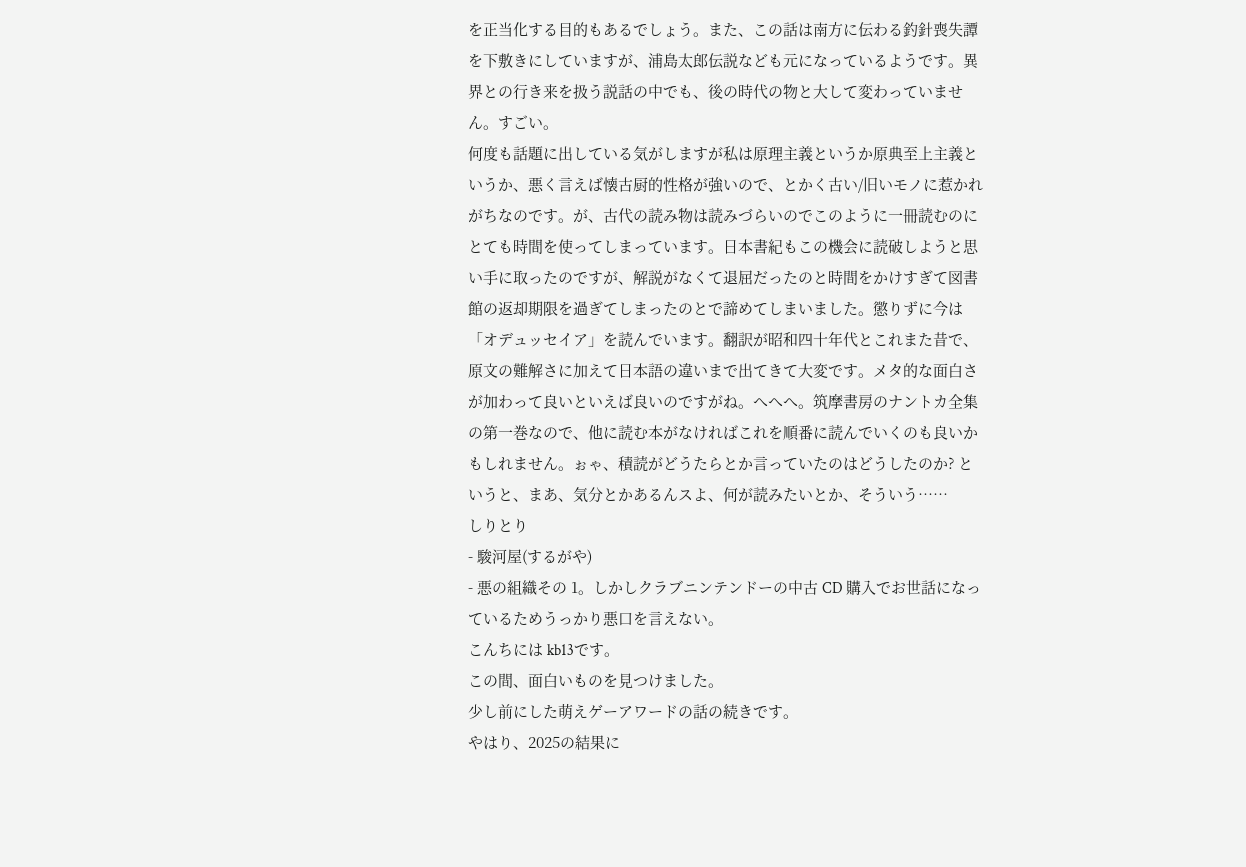を正当化する目的もあるでしょう。また、この話は南方に伝わる釣針喪失譚を下敷きにしていますが、浦島太郎伝説なども元になっているようです。異界との行き来を扱う説話の中でも、後の時代の物と大して変わっていません。すごい。
何度も話題に出している気がしますが私は原理主義というか原典至上主義というか、悪く言えば懐古厨的性格が強いので、とかく古い/旧いモノに惹かれがちなのです。が、古代の読み物は読みづらいのでこのように一冊読むのにとても時間を使ってしまっています。日本書紀もこの機会に読破しようと思い手に取ったのですが、解説がなくて退屈だったのと時間をかけすぎて図書館の返却期限を過ぎてしまったのとで諦めてしまいました。懲りずに今は「オデュッセイア」を読んでいます。翻訳が昭和四十年代とこれまた昔で、原文の難解さに加えて日本語の違いまで出てきて大変です。メタ的な面白さが加わって良いといえば良いのですがね。へへへ。筑摩書房のナントカ全集の第一巻なので、他に読む本がなければこれを順番に読んでいくのも良いかもしれません。ぉゃ、積読がどうたらとか言っていたのはどうしたのか? というと、まあ、気分とかあるんスよ、何が読みたいとか、そういう……
しりとり
- 駿河屋(するがや)
- 悪の組織その 1。しかしクラブニンテンドーの中古 CD 購入でお世話になっているためうっかり悪口を言えない。
こんちには kb13です。
この間、面白いものを見つけました。
少し前にした萌えゲーアワードの話の続きです。
やはり、2025の結果に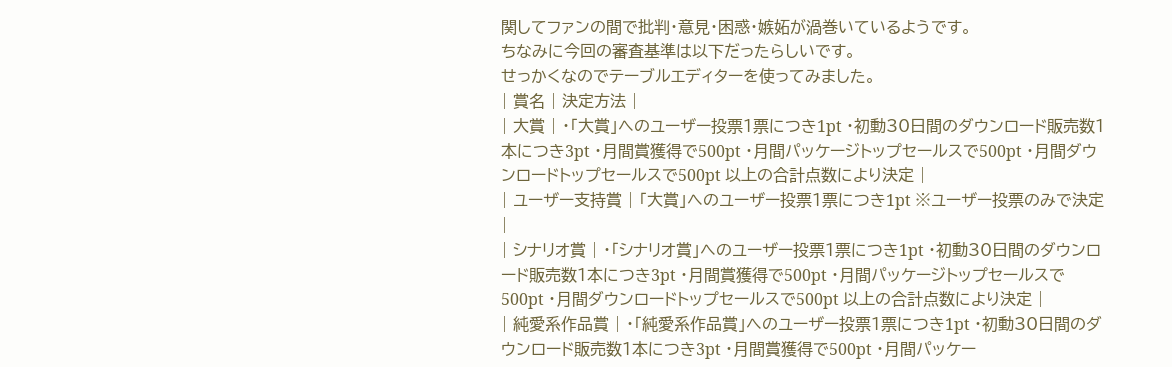関してファンの間で批判・意見・困惑・嫉妬が渦巻いているようです。
ちなみに今回の審査基準は以下だったらしいです。
せっかくなのでテーブルエディターを使ってみました。
| 賞名 | 決定方法 |
| 大賞 | ・「大賞」へのユーザー投票1票につき1pt ・初動30日間のダウンロード販売数1本につき3pt ・月間賞獲得で500pt ・月間パッケージトップセールスで500pt ・月間ダウンロードトップセールスで500pt 以上の合計点数により決定 |
| ユーザー支持賞 | 「大賞」へのユーザー投票1票につき1pt ※ユーザー投票のみで決定 |
| シナリオ賞 | ・「シナリオ賞」へのユーザー投票1票につき1pt ・初動30日間のダウンロード販売数1本につき3pt ・月間賞獲得で500pt ・月間パッケージトップセールスで500pt ・月間ダウンロードトップセールスで500pt 以上の合計点数により決定 |
| 純愛系作品賞 | ・「純愛系作品賞」へのユーザー投票1票につき1pt ・初動30日間のダウンロード販売数1本につき3pt ・月間賞獲得で500pt ・月間パッケー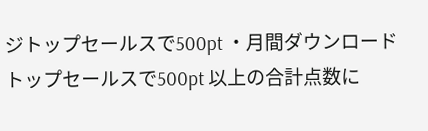ジトップセールスで500pt ・月間ダウンロードトップセールスで500pt 以上の合計点数に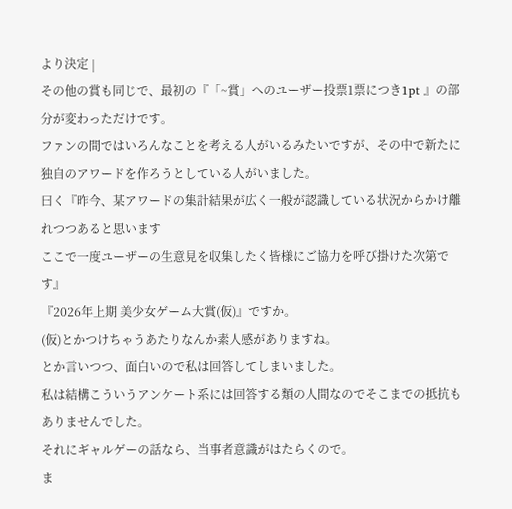より決定 |
その他の賞も同じで、最初の『「~賞」へのユーザー投票1票につき1pt 』の部分が変わっただけです。
ファンの間ではいろんなことを考える人がいるみたいですが、その中で新たに独自のアワードを作ろうとしている人がいました。
曰く『昨今、某アワードの集計結果が広く一般が認識している状況からかけ離れつつあると思います
ここで一度ユーザーの生意見を収集したく皆様にご協力を呼び掛けた次第です』
『2026年上期 美少女ゲーム大賞(仮)』ですか。
(仮)とかつけちゃうあたりなんか素人感がありますね。
とか言いつつ、面白いので私は回答してしまいました。
私は結構こういうアンケート系には回答する類の人間なのでそこまでの抵抗もありませんでした。
それにギャルゲーの話なら、当事者意識がはたらくので。
ま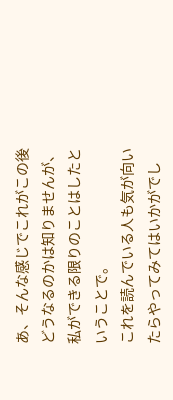あ、そんな感じでこれがこの後どうなるのかは知りませんが、私ができる限りのことはしたということで。
これを読んでいる人も気が向いたらやってみてはいかがでし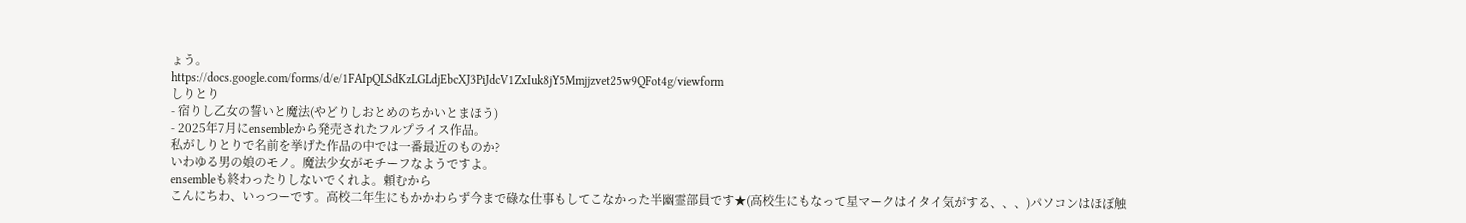ょう。
https://docs.google.com/forms/d/e/1FAIpQLSdKzLGLdjEbcXJ3PiJdcV1ZxIuk8jY5Mmjjzvet25w9QFot4g/viewform
しりとり
- 宿りし乙女の誓いと魔法(やどりしおとめのちかいとまほう)
- 2025年7月にensembleから発売されたフルプライス作品。
私がしりとりで名前を挙げた作品の中では一番最近のものか?
いわゆる男の娘のモノ。魔法少女がモチーフなようですよ。
ensembleも終わったりしないでくれよ。頼むから
こんにちわ、いっつーです。高校二年生にもかかわらず今まで碌な仕事もしてこなかった半幽霊部員です★(高校生にもなって星マークはイタイ気がする、、、)パソコンはほぼ触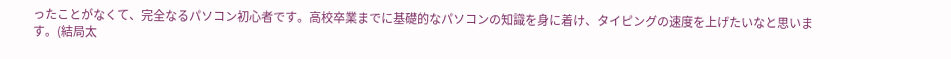ったことがなくて、完全なるパソコン初心者です。高校卒業までに基礎的なパソコンの知識を身に着け、タイピングの速度を上げたいなと思います。(結局太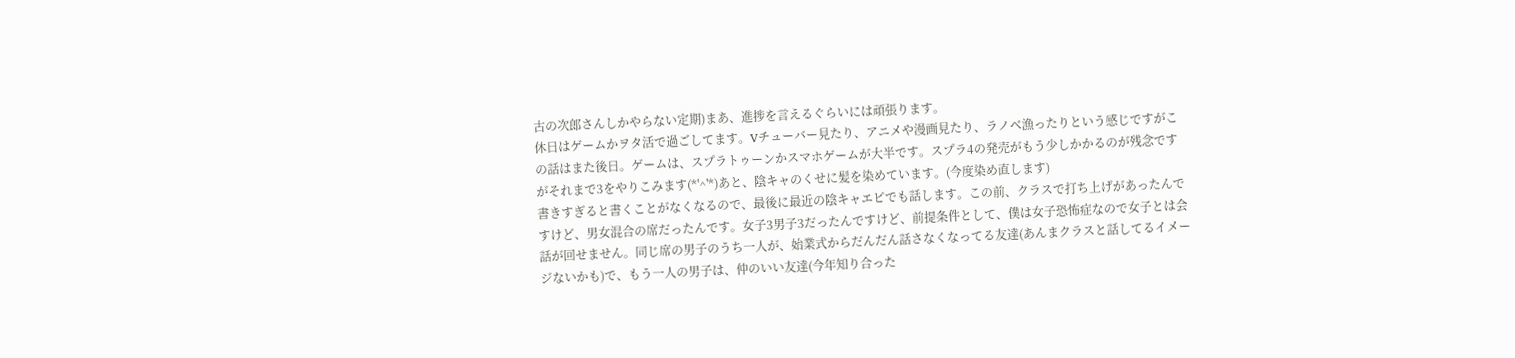古の次郎さんしかやらない定期)まあ、進捗を言えるぐらいには頑張ります。
休日はゲームかヲタ活で過ごしてます。Vチューバー見たり、アニメや漫画見たり、ラノベ漁ったりという感じですがこの話はまた後日。ゲームは、スプラトゥーンかスマホゲームが大半です。スプラ4の発売がもう少しかかるのが残念ですがそれまで3をやりこみます(*'^'*)あと、陰キャのくせに髪を染めています。(今度染め直します)
書きすぎると書くことがなくなるので、最後に最近の陰キャエピでも話します。この前、クラスで打ち上げがあったんですけど、男女混合の席だったんです。女子3男子3だったんですけど、前提条件として、僕は女子恐怖症なので女子とは会話が回せません。同じ席の男子のうち一人が、始業式からだんだん話さなくなってる友達(あんまクラスと話してるイメージないかも)で、もう一人の男子は、仲のいい友達(今年知り合った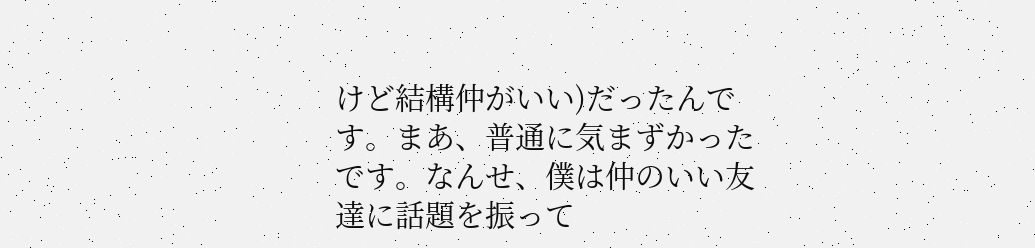けど結構仲がいい)だったんです。まあ、普通に気まずかったです。なんせ、僕は仲のいい友達に話題を振って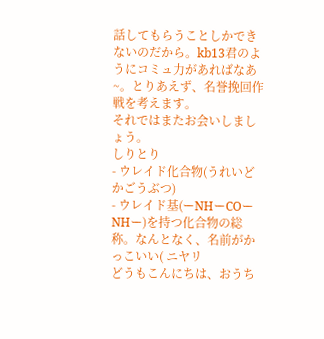話してもらうことしかできないのだから。kb13君のようにコミュ力があればなあ~。とりあえず、名誉挽回作戦を考えます。
それではまたお会いしましょう。
しりとり
- ウレイド化合物(うれいどかごうぶつ)
- ウレイド基(ーNHーCOーNHー)を持つ化合物の総称。なんとなく、名前がかっこいい( ニヤリ
どうもこんにちは、おうち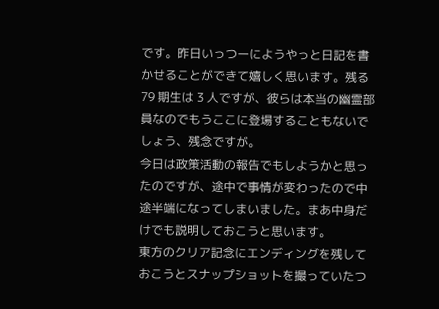です。昨日いっつーにようやっと日記を書かせることができて嬉しく思います。残る 79 期生は 3 人ですが、彼らは本当の幽霊部員なのでもうここに登場することもないでしょう、残念ですが。
今日は政策活動の報告でもしようかと思ったのですが、途中で事情が変わったので中途半端になってしまいました。まあ中身だけでも説明しておこうと思います。
東方のクリア記念にエンディングを残しておこうとスナップショットを撮っていたつ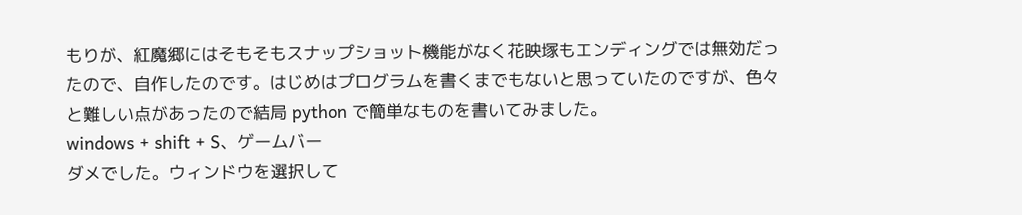もりが、紅魔郷にはそもそもスナップショット機能がなく花映塚もエンディングでは無効だったので、自作したのです。はじめはプログラムを書くまでもないと思っていたのですが、色々と難しい点があったので結局 python で簡単なものを書いてみました。
windows + shift + S、ゲームバー
ダメでした。ウィンドウを選択して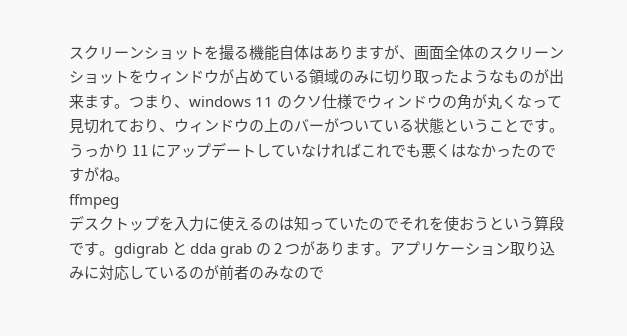スクリーンショットを撮る機能自体はありますが、画面全体のスクリーンショットをウィンドウが占めている領域のみに切り取ったようなものが出来ます。つまり、windows 11 のクソ仕様でウィンドウの角が丸くなって見切れており、ウィンドウの上のバーがついている状態ということです。うっかり 11 にアップデートしていなければこれでも悪くはなかったのですがね。
ffmpeg
デスクトップを入力に使えるのは知っていたのでそれを使おうという算段です。gdigrab と dda grab の 2 つがあります。アプリケーション取り込みに対応しているのが前者のみなので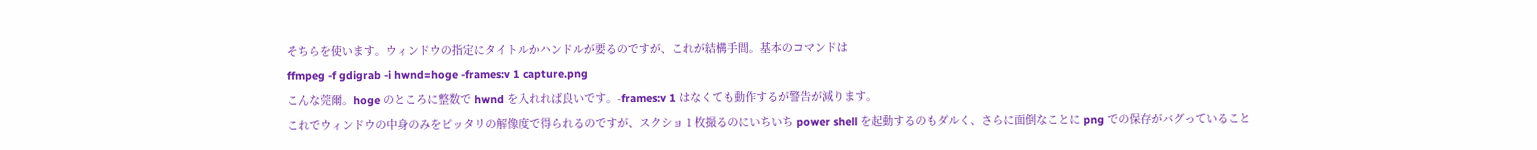そちらを使います。ウィンドウの指定にタイトルかハンドルが要るのですが、これが結構手間。基本のコマンドは
ffmpeg -f gdigrab -i hwnd=hoge -frames:v 1 capture.png
こんな莞爾。hoge のところに整数で hwnd を入れれば良いです。-frames:v 1 はなくても動作するが警告が減ります。
これでウィンドウの中身のみをピッタリの解像度で得られるのですが、スクショ 1 枚撮るのにいちいち power shell を起動するのもダルく、さらに面倒なことに png での保存がバグっていること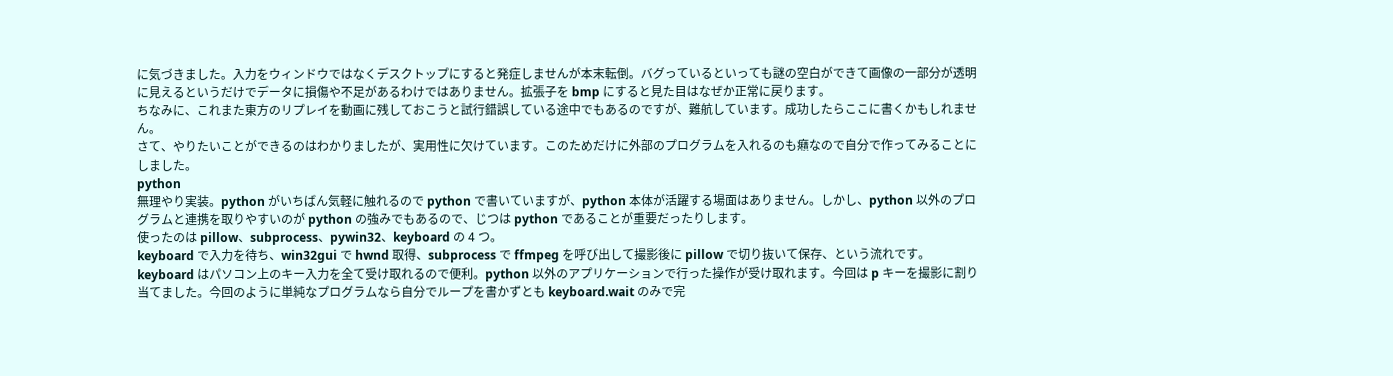に気づきました。入力をウィンドウではなくデスクトップにすると発症しませんが本末転倒。バグっているといっても謎の空白ができて画像の一部分が透明に見えるというだけでデータに損傷や不足があるわけではありません。拡張子を bmp にすると見た目はなぜか正常に戻ります。
ちなみに、これまた東方のリプレイを動画に残しておこうと試行錯誤している途中でもあるのですが、難航しています。成功したらここに書くかもしれません。
さて、やりたいことができるのはわかりましたが、実用性に欠けています。このためだけに外部のプログラムを入れるのも癪なので自分で作ってみることにしました。
python
無理やり実装。python がいちばん気軽に触れるので python で書いていますが、python 本体が活躍する場面はありません。しかし、python 以外のプログラムと連携を取りやすいのが python の強みでもあるので、じつは python であることが重要だったりします。
使ったのは pillow、subprocess、pywin32、keyboard の 4 つ。
keyboard で入力を待ち、win32gui で hwnd 取得、subprocess で ffmpeg を呼び出して撮影後に pillow で切り抜いて保存、という流れです。
keyboard はパソコン上のキー入力を全て受け取れるので便利。python 以外のアプリケーションで行った操作が受け取れます。今回は p キーを撮影に割り当てました。今回のように単純なプログラムなら自分でループを書かずとも keyboard.wait のみで完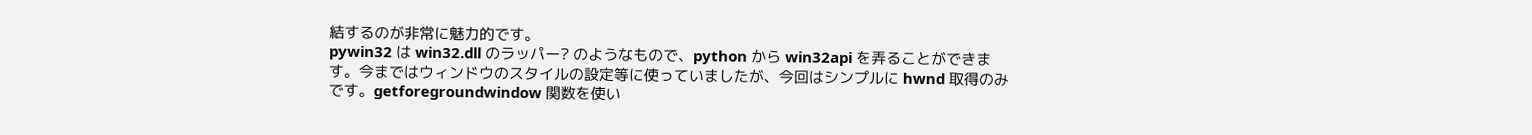結するのが非常に魅力的です。
pywin32 は win32.dll のラッパー? のようなもので、python から win32api を弄ることができます。今まではウィンドウのスタイルの設定等に使っていましたが、今回はシンプルに hwnd 取得のみです。getforegroundwindow 関数を使い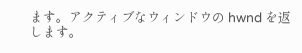ます。アクティブなウィンドウの hwnd を返します。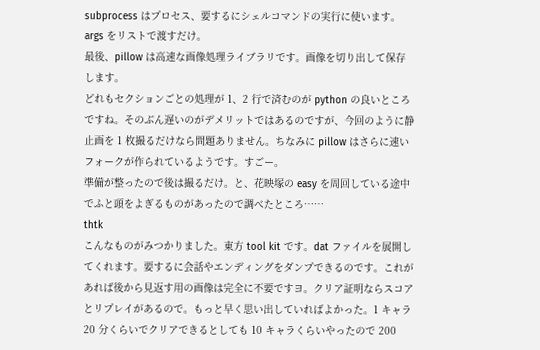subprocess はプロセス、要するにシェルコマンドの実行に使います。args をリストで渡すだけ。
最後、pillow は高速な画像処理ライブラリです。画像を切り出して保存します。
どれもセクションごとの処理が 1、2 行で済むのが python の良いところですね。そのぶん遅いのがデメリットではあるのですが、今回のように静止画を 1 枚撮るだけなら問題ありません。ちなみに pillow はさらに速いフォークが作られているようです。すごー。
準備が整ったので後は撮るだけ。と、花映塚の easy を周回している途中でふと頭をよぎるものがあったので調べたところ……
thtk
こんなものがみつかりました。東方 tool kit です。dat ファイルを展開してくれます。要するに会話やエンディングをダンプできるのです。これがあれば後から見返す用の画像は完全に不要ですヨ。クリア証明ならスコアとリプレイがあるので。もっと早く思い出していればよかった。1 キャラ 20 分くらいでクリアできるとしても 10 キャラくらいやったので 200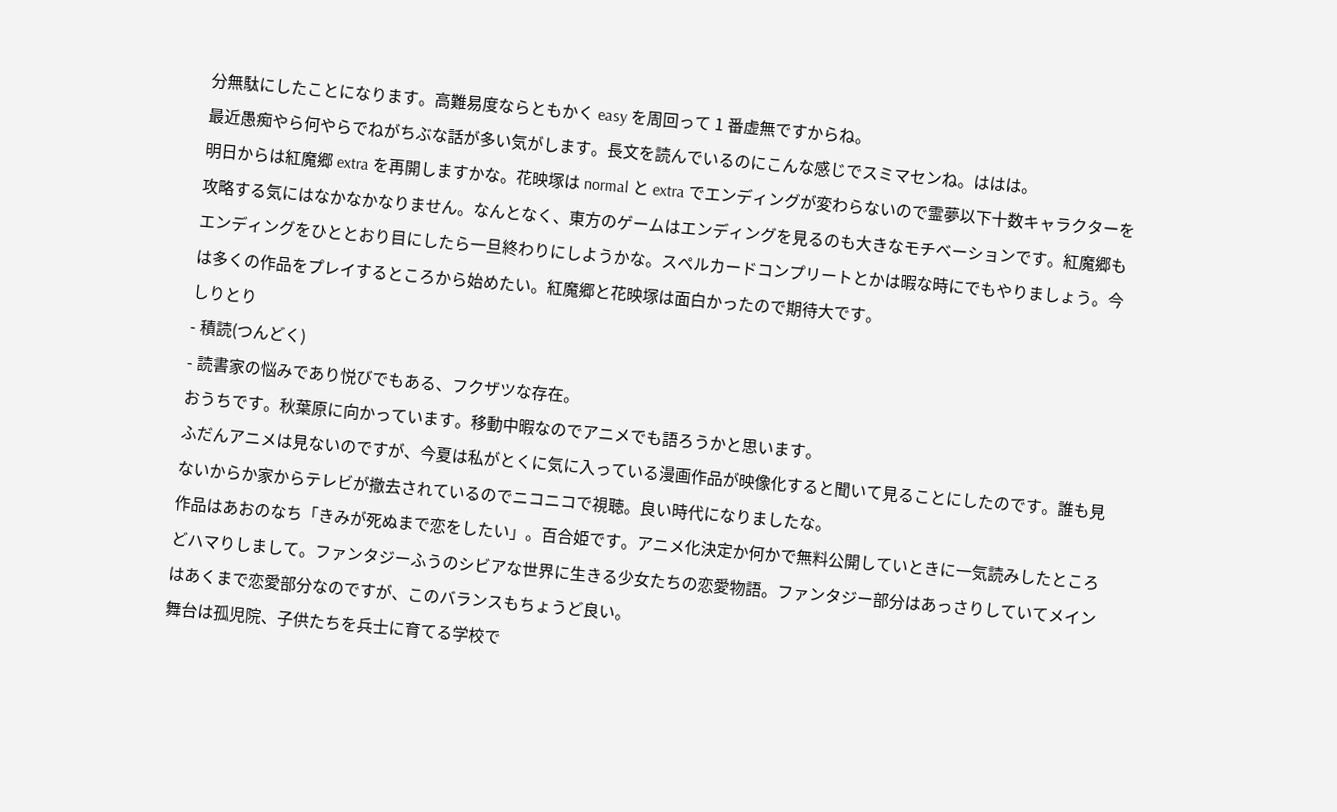分無駄にしたことになります。高難易度ならともかく easy を周回って 1 番虚無ですからね。
最近愚痴やら何やらでねがちぶな話が多い気がします。長文を読んでいるのにこんな感じでスミマセンね。ははは。
明日からは紅魔郷 extra を再開しますかな。花映塚は normal と extra でエンディングが変わらないので霊夢以下十数キャラクターを攻略する気にはなかなかなりません。なんとなく、東方のゲームはエンディングを見るのも大きなモチベーションです。紅魔郷もエンディングをひととおり目にしたら一旦終わりにしようかな。スペルカードコンプリートとかは暇な時にでもやりましょう。今は多くの作品をプレイするところから始めたい。紅魔郷と花映塚は面白かったので期待大です。
しりとり
- 積読(つんどく)
- 読書家の悩みであり悦びでもある、フクザツな存在。
おうちです。秋葉原に向かっています。移動中暇なのでアニメでも語ろうかと思います。
ふだんアニメは見ないのですが、今夏は私がとくに気に入っている漫画作品が映像化すると聞いて見ることにしたのです。誰も見ないからか家からテレビが撤去されているのでニコニコで視聴。良い時代になりましたな。
作品はあおのなち「きみが死ぬまで恋をしたい」。百合姫です。アニメ化決定か何かで無料公開していときに一気読みしたところどハマりしまして。ファンタジーふうのシビアな世界に生きる少女たちの恋愛物語。ファンタジー部分はあっさりしていてメインはあくまで恋愛部分なのですが、このバランスもちょうど良い。
舞台は孤児院、子供たちを兵士に育てる学校で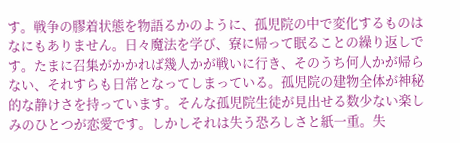す。戦争の膠着状態を物語るかのように、孤児院の中で変化するものはなにもありません。日々魔法を学び、寮に帰って眠ることの繰り返しです。たまに召集がかかれば幾人かが戦いに行き、そのうち何人かが帰らない、それすらも日常となってしまっている。孤児院の建物全体が神秘的な静けさを持っています。そんな孤児院生徒が見出せる数少ない楽しみのひとつが恋愛です。しかしそれは失う恐ろしさと紙一重。失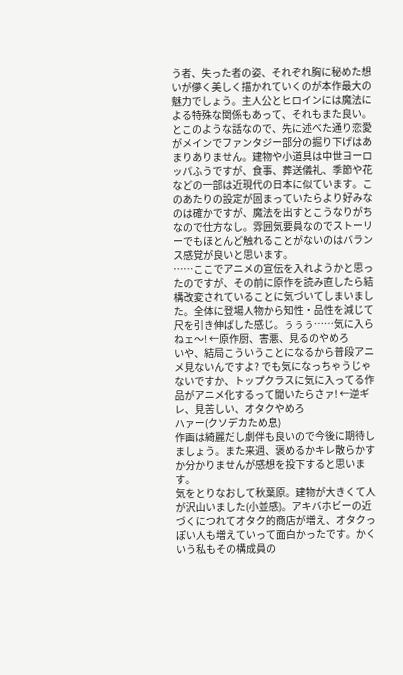う者、失った者の姿、それぞれ胸に秘めた想いが儚く美しく描かれていくのが本作最大の魅力でしょう。主人公とヒロインには魔法による特殊な関係もあって、それもまた良い。
とこのような話なので、先に述べた通り恋愛がメインでファンタジー部分の掘り下げはあまりありません。建物や小道具は中世ヨーロッパふうですが、食事、葬送儀礼、季節や花などの一部は近現代の日本に似ています。このあたりの設定が固まっていたらより好みなのは確かですが、魔法を出すとこうなりがちなので仕方なし。雰囲気要員なのでストーリーでもほとんど触れることがないのはバランス感覚が良いと思います。
……ここでアニメの宣伝を入れようかと思ったのですが、その前に原作を読み直したら結構改変されていることに気づいてしまいました。全体に登場人物から知性・品性を減じて尺を引き伸ばした感じ。ぅぅぅ……気に入らねェ〜! ←原作厨、害悪、見るのやめろ
いや、結局こういうことになるから普段アニメ見ないんですよ? でも気になっちゃうじゃないですか、トップクラスに気に入ってる作品がアニメ化するって聞いたらさァ! ←逆ギレ、見苦しい、オタクやめろ
ハァー(クソデカため息)
作画は綺麗だし劇伴も良いので今後に期待しましょう。また来週、褒めるかキレ散らかすか分かりませんが感想を投下すると思います。
気をとりなおして秋葉原。建物が大きくて人が沢山いました(小並感)。アキバホビーの近づくにつれてオタク的商店が増え、オタクっぽい人も増えていって面白かったです。かくいう私もその構成員の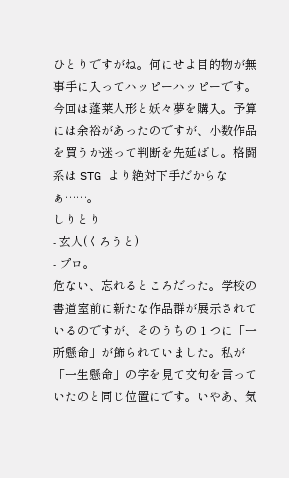ひとりですがね。何にせよ目的物が無事手に入ってハッピーハッピーです。今回は蓬莱人形と妖々夢を購入。予算には余裕があったのですが、小数作品を買うか迷って判断を先延ばし。格闘系は STG より絶対下手だからなぁ……。
しりとり
- 玄人(くろうと)
- プロ。
危ない、忘れるところだった。学校の書道室前に新たな作品群が展示されているのですが、そのうちの 1 つに「一所懸命」が飾られていました。私が「一生懸命」の字を見て文句を言っていたのと同じ位置にです。いやあ、気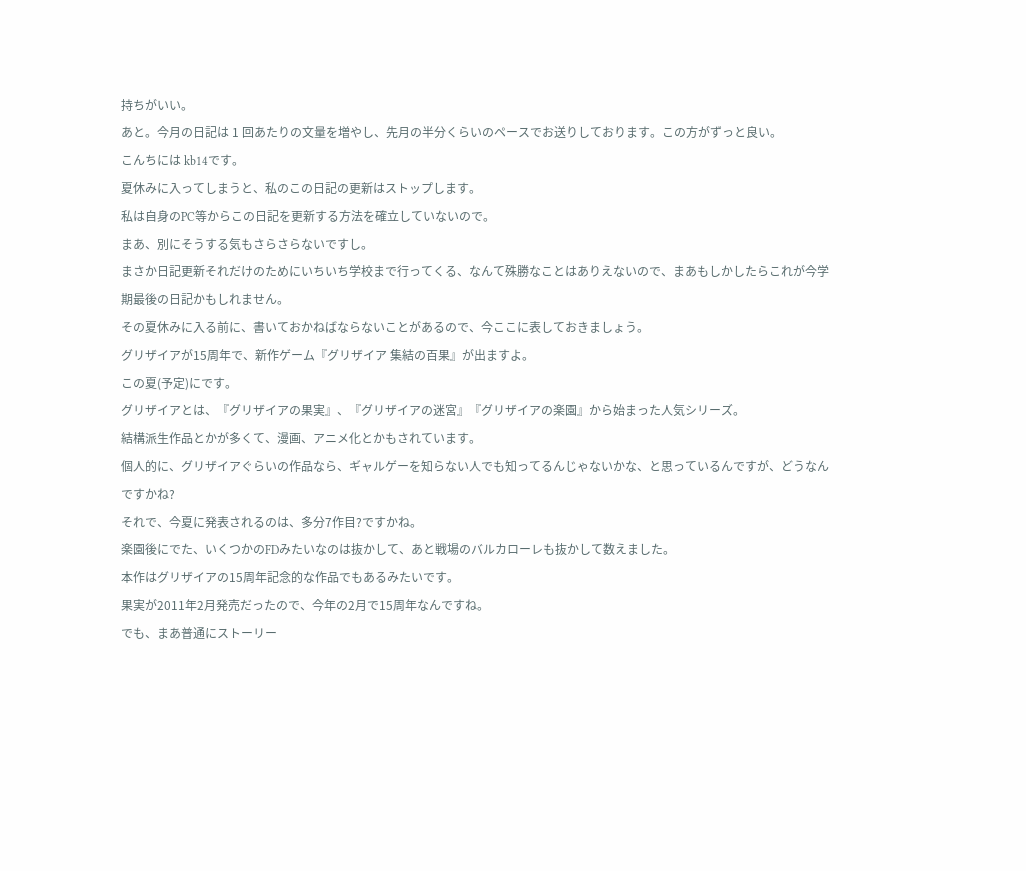持ちがいい。
あと。今月の日記は 1 回あたりの文量を増やし、先月の半分くらいのペースでお送りしております。この方がずっと良い。
こんちには kb14です。
夏休みに入ってしまうと、私のこの日記の更新はストップします。
私は自身のPC等からこの日記を更新する方法を確立していないので。
まあ、別にそうする気もさらさらないですし。
まさか日記更新それだけのためにいちいち学校まで行ってくる、なんて殊勝なことはありえないので、まあもしかしたらこれが今学期最後の日記かもしれません。
その夏休みに入る前に、書いておかねばならないことがあるので、今ここに表しておきましょう。
グリザイアが15周年で、新作ゲーム『グリザイア 集結の百果』が出ますよ。
この夏(予定)にです。
グリザイアとは、『グリザイアの果実』、『グリザイアの迷宮』『グリザイアの楽園』から始まった人気シリーズ。
結構派生作品とかが多くて、漫画、アニメ化とかもされています。
個人的に、グリザイアぐらいの作品なら、ギャルゲーを知らない人でも知ってるんじゃないかな、と思っているんですが、どうなんですかね?
それで、今夏に発表されるのは、多分7作目?ですかね。
楽園後にでた、いくつかのFDみたいなのは抜かして、あと戦場のバルカローレも抜かして数えました。
本作はグリザイアの15周年記念的な作品でもあるみたいです。
果実が2011年2月発売だったので、今年の2月で15周年なんですね。
でも、まあ普通にストーリー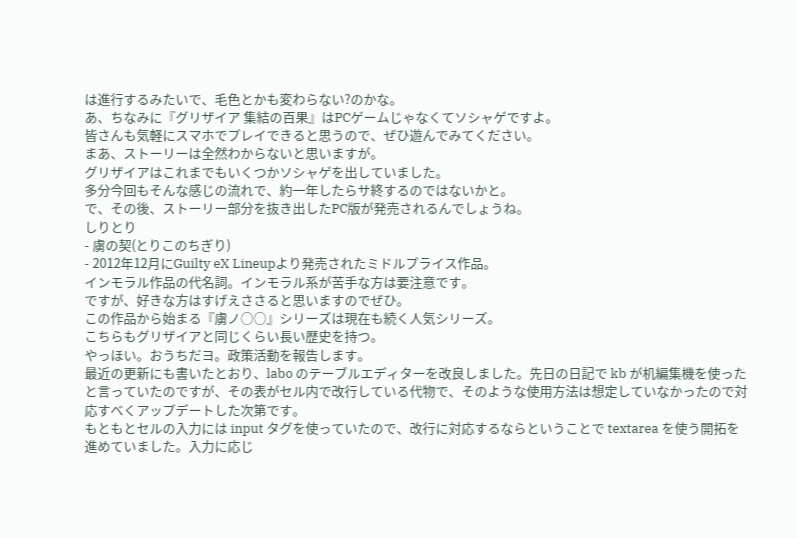は進行するみたいで、毛色とかも変わらない?のかな。
あ、ちなみに『グリザイア 集結の百果』はPCゲームじゃなくてソシャゲですよ。
皆さんも気軽にスマホでプレイできると思うので、ぜひ遊んでみてください。
まあ、ストーリーは全然わからないと思いますが。
グリザイアはこれまでもいくつかソシャゲを出していました。
多分今回もそんな感じの流れで、約一年したらサ終するのではないかと。
で、その後、ストーリー部分を抜き出したPC版が発売されるんでしょうね。
しりとり
- 虜の契(とりこのちぎり)
- 2012年12月にGuilty eX Lineupより発売されたミドルプライス作品。
インモラル作品の代名詞。インモラル系が苦手な方は要注意です。
ですが、好きな方はすげえささると思いますのでぜひ。
この作品から始まる『虜ノ○○』シリーズは現在も続く人気シリーズ。
こちらもグリザイアと同じくらい長い歴史を持つ。
やっほい。おうちだヨ。政策活動を報告します。
最近の更新にも書いたとおり、labo のテーブルエディターを改良しました。先日の日記で kb が机編集機を使ったと言っていたのですが、その表がセル内で改行している代物で、そのような使用方法は想定していなかったので対応すべくアップデートした次第です。
もともとセルの入力には input タグを使っていたので、改行に対応するならということで textarea を使う開拓を進めていました。入力に応じ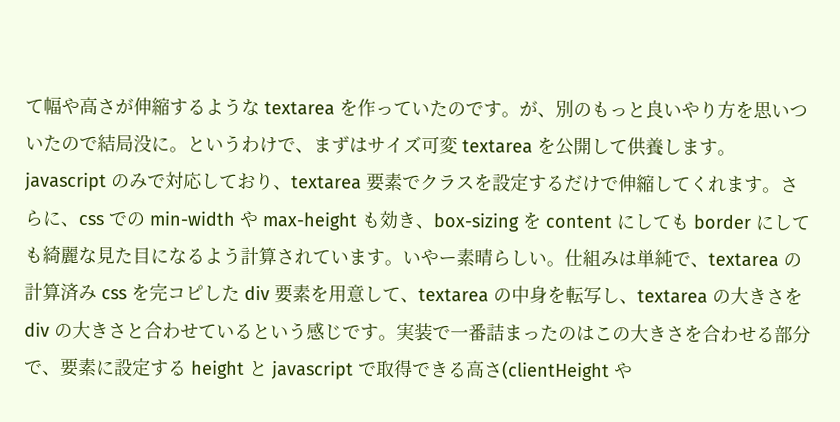て幅や高さが伸縮するような textarea を作っていたのです。が、別のもっと良いやり方を思いついたので結局没に。というわけで、まずはサイズ可変 textarea を公開して供養します。
javascript のみで対応しており、textarea 要素でクラスを設定するだけで伸縮してくれます。さらに、css での min-width や max-height も効き、box-sizing を content にしても border にしても綺麗な見た目になるよう計算されています。いやー素晴らしい。仕組みは単純で、textarea の計算済み css を完コピした div 要素を用意して、textarea の中身を転写し、textarea の大きさを div の大きさと合わせているという感じです。実装で一番詰まったのはこの大きさを合わせる部分で、要素に設定する height と javascript で取得できる高さ(clientHeight や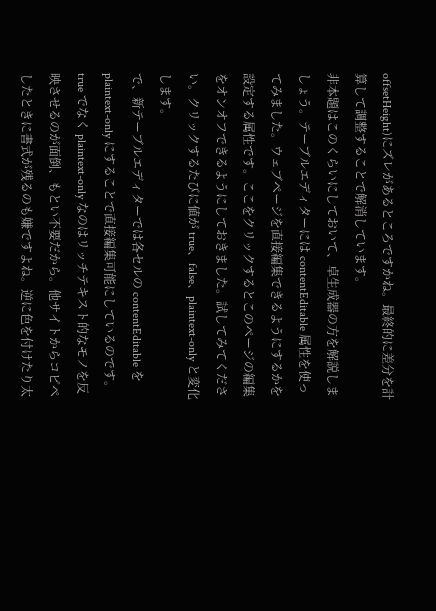offsetHeight)にズレがあるところですかね。最終的に差分を計算して調整することで解消しています。
非本題はこのくらいにしておいて、卓生成器の方を解説しましょう。テーブルエディターには contentEditable 属性を使ってみました。ウェブページを直接編集できるようにするかを設定する属性です。ここをクリックするとこのページの編集をオンオフできるようにしておきました。試してみてください。クリックするたびに値が true、false、plaintext-only と変化します。
で、新テーブルエディターでは各セルの contentEditable を plaintext-only にすることで直接編集可能にしているのです。true でなく plaintext-only なのはリッチテキスト的なモノを反映させるのが面倒、もとい不要だから。他サイトからコピペしたときに書式が残るのも嫌ですよね。逆に色を付けたり太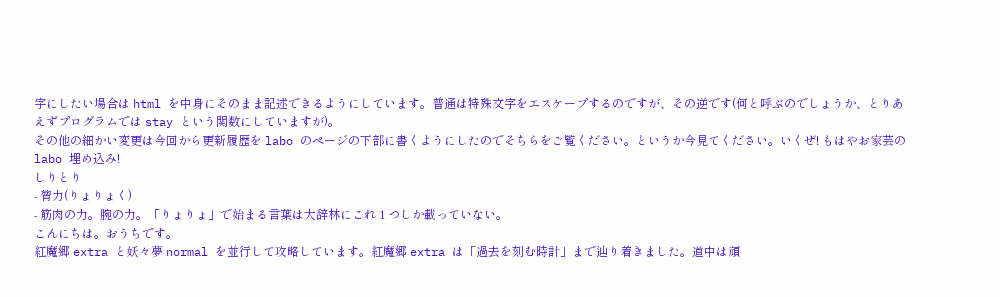字にしたい場合は html を中身にそのまま記述できるようにしています。普通は特殊文字をエスケープするのですが、その逆です(何と呼ぶのでしょうか、とりあえずプログラムでは stay という関数にしていますが)。
その他の細かい変更は今回から更新履歴を labo のページの下部に書くようにしたのでそちらをご覧ください。というか今見てください。いくぜ! もはやお家芸の labo 埋め込み!
しりとり
- 膂力(りょりょく)
- 筋肉の力。腕の力。「りょりょ」で始まる言葉は大辞林にこれ 1 つしか載っていない。
こんにちは。おうちです。
紅魔郷 extra と妖々夢 normal を並行して攻略しています。紅魔郷 extra は「過去を刻む時計」まで辿り着きました。道中は頑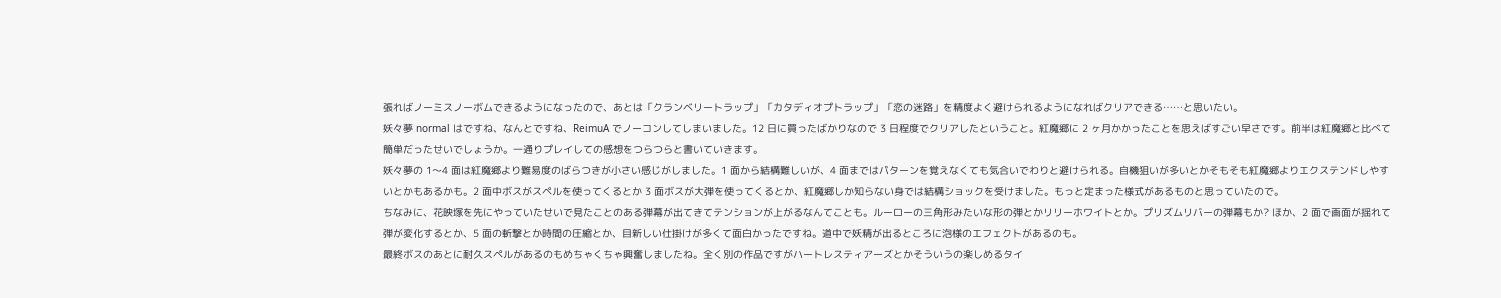張ればノーミスノーボムできるようになったので、あとは「クランベリートラップ」「カタディオプトラップ」「恋の迷路」を精度よく避けられるようになればクリアできる……と思いたい。
妖々夢 normal はですね、なんとですね、ReimuA でノーコンしてしまいました。12 日に買ったばかりなので 3 日程度でクリアしたということ。紅魔郷に 2 ヶ月かかったことを思えばすごい早さです。前半は紅魔郷と比べて簡単だったせいでしょうか。一通りプレイしての感想をつらつらと書いていきます。
妖々夢の 1〜4 面は紅魔郷より難易度のばらつきが小さい感じがしました。1 面から結構難しいが、4 面まではパターンを覚えなくても気合いでわりと避けられる。自機狙いが多いとかそもそも紅魔郷よりエクステンドしやすいとかもあるかも。2 面中ボスがスペルを使ってくるとか 3 面ボスが大弾を使ってくるとか、紅魔郷しか知らない身では結構ショックを受けました。もっと定まった様式があるものと思っていたので。
ちなみに、花映塚を先にやっていたせいで見たことのある弾幕が出てきてテンションが上がるなんてことも。ルーローの三角形みたいな形の弾とかリリーホワイトとか。プリズムリバーの弾幕もか? ほか、2 面で画面が揺れて弾が変化するとか、5 面の斬撃とか時間の圧縮とか、目新しい仕掛けが多くて面白かったですね。道中で妖精が出るところに泡様のエフェクトがあるのも。
最終ボスのあとに耐久スペルがあるのもめちゃくちゃ興奮しましたね。全く別の作品ですがハートレスティアーズとかそういうの楽しめるタイ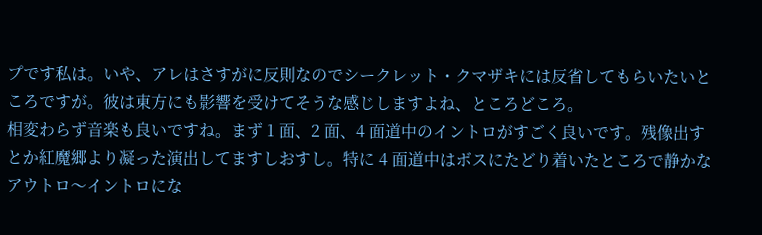プです私は。いや、アレはさすがに反則なのでシークレット・クマザキには反省してもらいたいところですが。彼は東方にも影響を受けてそうな感じしますよね、ところどころ。
相変わらず音楽も良いですね。まず 1 面、2 面、4 面道中のイントロがすごく良いです。残像出すとか紅魔郷より凝った演出してますしおすし。特に 4 面道中はボスにたどり着いたところで静かなアウトロ〜イントロにな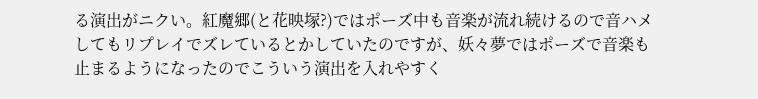る演出がニクい。紅魔郷(と花映塚?)ではポーズ中も音楽が流れ続けるので音ハメしてもリプレイでズレているとかしていたのですが、妖々夢ではポーズで音楽も止まるようになったのでこういう演出を入れやすく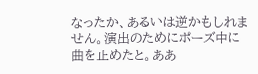なったか、あるいは逆かもしれません。演出のためにポーズ中に曲を止めたと。ああ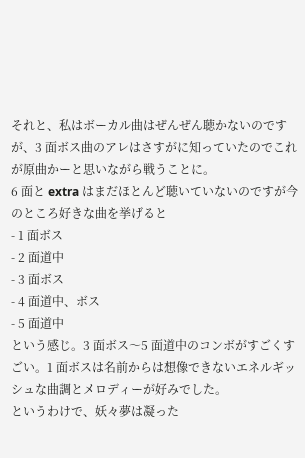それと、私はボーカル曲はぜんぜん聴かないのですが、3 面ボス曲のアレはさすがに知っていたのでこれが原曲かーと思いながら戦うことに。
6 面と extra はまだほとんど聴いていないのですが今のところ好きな曲を挙げると
- 1 面ボス
- 2 面道中
- 3 面ボス
- 4 面道中、ボス
- 5 面道中
という感じ。3 面ボス〜5 面道中のコンボがすごくすごい。1 面ボスは名前からは想像できないエネルギッシュな曲調とメロディーが好みでした。
というわけで、妖々夢は凝った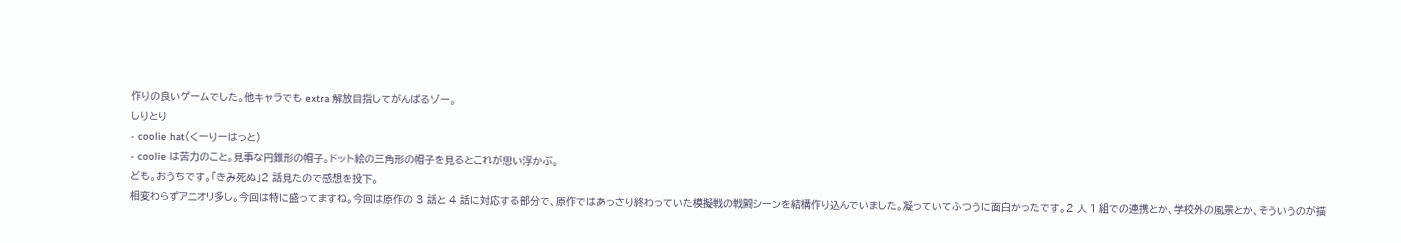作りの良いゲームでした。他キャラでも extra 解放目指してがんばるゾー。
しりとり
- coolie hat(くーりーはっと)
- coolie は苦力のこと。見事な円錐形の帽子。ドット絵の三角形の帽子を見るとこれが思い浮かぶ。
ども。おうちです。「きみ死ぬ」2 話見たので感想を投下。
相変わらずアニオリ多し。今回は特に盛ってますね。今回は原作の 3 話と 4 話に対応する部分で、原作ではあっさり終わっていた模擬戦の戦闘シーンを結構作り込んでいました。凝っていてふつうに面白かったです。2 人 1 組での連携とか、学校外の風景とか、そういうのが描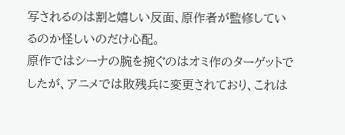写されるのは割と嬉しい反面、原作者が監修しているのか怪しいのだけ心配。
原作ではシーナの腕を捥ぐのはオミ作のターゲットでしたが、アニメでは敗残兵に変更されており、これは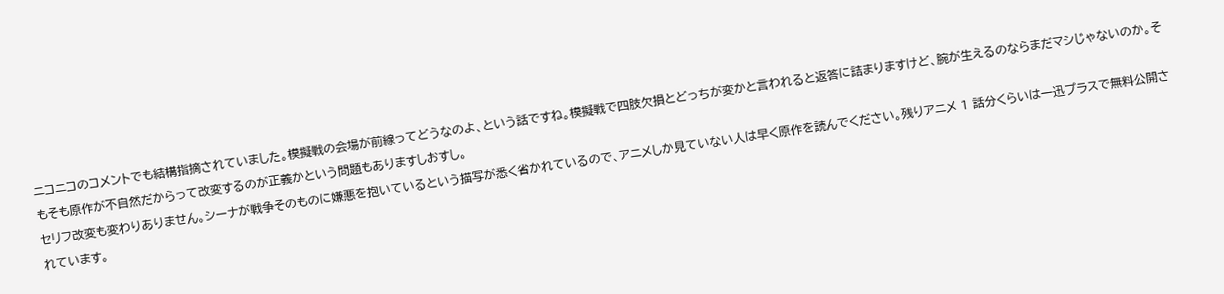ニコニコのコメントでも結構指摘されていました。模擬戦の会場が前線ってどうなのよ、という話ですね。模擬戦で四肢欠損とどっちが変かと言われると返答に詰まりますけど、腕が生えるのならまだマシじゃないのか。そもそも原作が不自然だからって改変するのが正義かという問題もありますしおすし。
セリフ改変も変わりありません。シーナが戦争そのものに嫌悪を抱いているという描写が悉く省かれているので、アニメしか見ていない人は早く原作を読んでください。残りアニメ 1 話分くらいは一迅プラスで無料公開されています。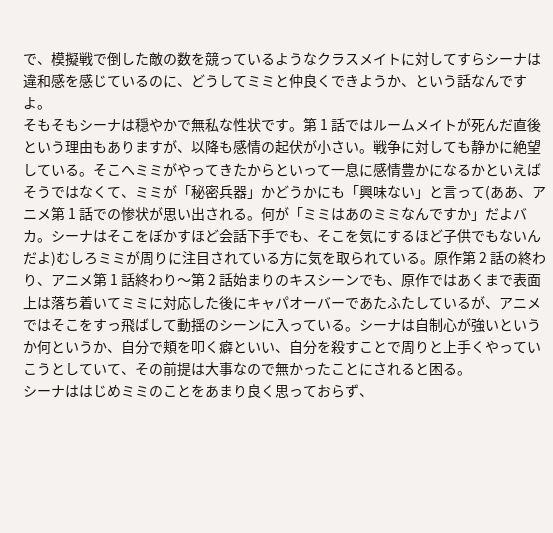で、模擬戦で倒した敵の数を競っているようなクラスメイトに対してすらシーナは違和感を感じているのに、どうしてミミと仲良くできようか、という話なんですよ。
そもそもシーナは穏やかで無私な性状です。第 1 話ではルームメイトが死んだ直後という理由もありますが、以降も感情の起伏が小さい。戦争に対しても静かに絶望している。そこへミミがやってきたからといって一息に感情豊かになるかといえばそうではなくて、ミミが「秘密兵器」かどうかにも「興味ない」と言って(ああ、アニメ第 1 話での惨状が思い出される。何が「ミミはあのミミなんですか」だよバカ。シーナはそこをぼかすほど会話下手でも、そこを気にするほど子供でもないんだよ)むしろミミが周りに注目されている方に気を取られている。原作第 2 話の終わり、アニメ第 1 話終わり〜第 2 話始まりのキスシーンでも、原作ではあくまで表面上は落ち着いてミミに対応した後にキャパオーバーであたふたしているが、アニメではそこをすっ飛ばして動揺のシーンに入っている。シーナは自制心が強いというか何というか、自分で頬を叩く癖といい、自分を殺すことで周りと上手くやっていこうとしていて、その前提は大事なので無かったことにされると困る。
シーナははじめミミのことをあまり良く思っておらず、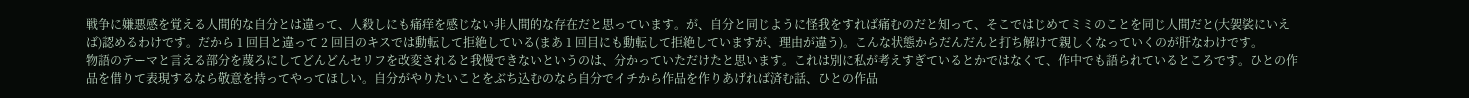戦争に嫌悪感を覚える人間的な自分とは違って、人殺しにも痛痒を感じない非人間的な存在だと思っています。が、自分と同じように怪我をすれば痛むのだと知って、そこではじめてミミのことを同じ人間だと(大袈裟にいえば)認めるわけです。だから 1 回目と違って 2 回目のキスでは動転して拒絶している(まあ 1 回目にも動転して拒絶していますが、理由が違う)。こんな状態からだんだんと打ち解けて親しくなっていくのが肝なわけです。
物語のテーマと言える部分を蔑ろにしてどんどんセリフを改変されると我慢できないというのは、分かっていただけたと思います。これは別に私が考えすぎているとかではなくて、作中でも語られているところです。ひとの作品を借りて表現するなら敬意を持ってやってほしい。自分がやりたいことをぶち込むのなら自分でイチから作品を作りあげれば済む話、ひとの作品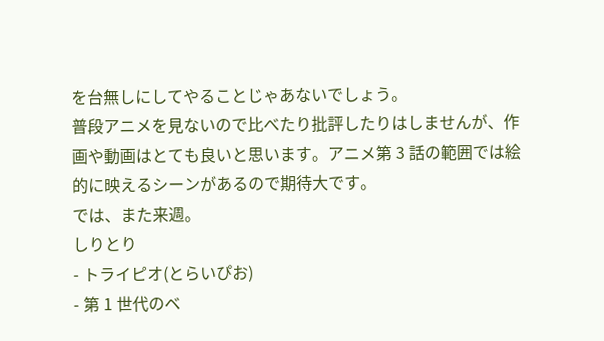を台無しにしてやることじゃあないでしょう。
普段アニメを見ないので比べたり批評したりはしませんが、作画や動画はとても良いと思います。アニメ第 3 話の範囲では絵的に映えるシーンがあるので期待大です。
では、また来週。
しりとり
- トライピオ(とらいぴお)
- 第 1 世代のベ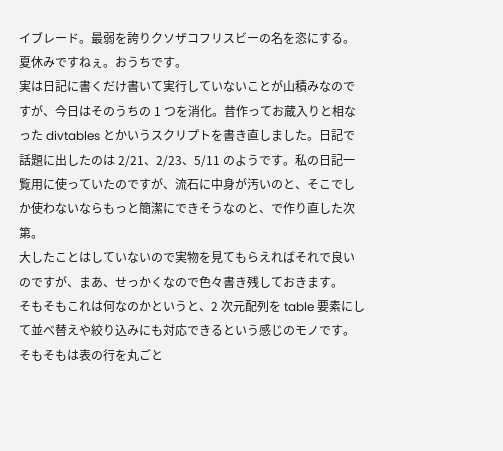イブレード。最弱を誇りクソザコフリスビーの名を恣にする。
夏休みですねぇ。おうちです。
実は日記に書くだけ書いて実行していないことが山積みなのですが、今日はそのうちの 1 つを消化。昔作ってお蔵入りと相なった divtables とかいうスクリプトを書き直しました。日記で話題に出したのは 2/21、2/23、5/11 のようです。私の日記一覧用に使っていたのですが、流石に中身が汚いのと、そこでしか使わないならもっと簡潔にできそうなのと、で作り直した次第。
大したことはしていないので実物を見てもらえればそれで良いのですが、まあ、せっかくなので色々書き残しておきます。
そもそもこれは何なのかというと、2 次元配列を table 要素にして並べ替えや絞り込みにも対応できるという感じのモノです。そもそもは表の行を丸ごと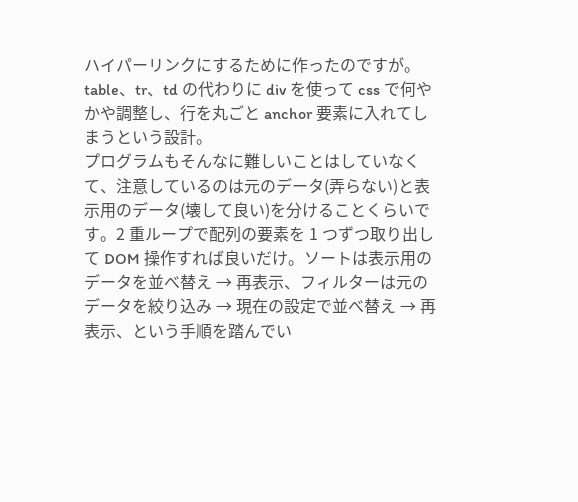ハイパーリンクにするために作ったのですが。table、tr、td の代わりに div を使って css で何やかや調整し、行を丸ごと anchor 要素に入れてしまうという設計。
プログラムもそんなに難しいことはしていなくて、注意しているのは元のデータ(弄らない)と表示用のデータ(壊して良い)を分けることくらいです。2 重ループで配列の要素を 1 つずつ取り出して DOM 操作すれば良いだけ。ソートは表示用のデータを並べ替え → 再表示、フィルターは元のデータを絞り込み → 現在の設定で並べ替え → 再表示、という手順を踏んでい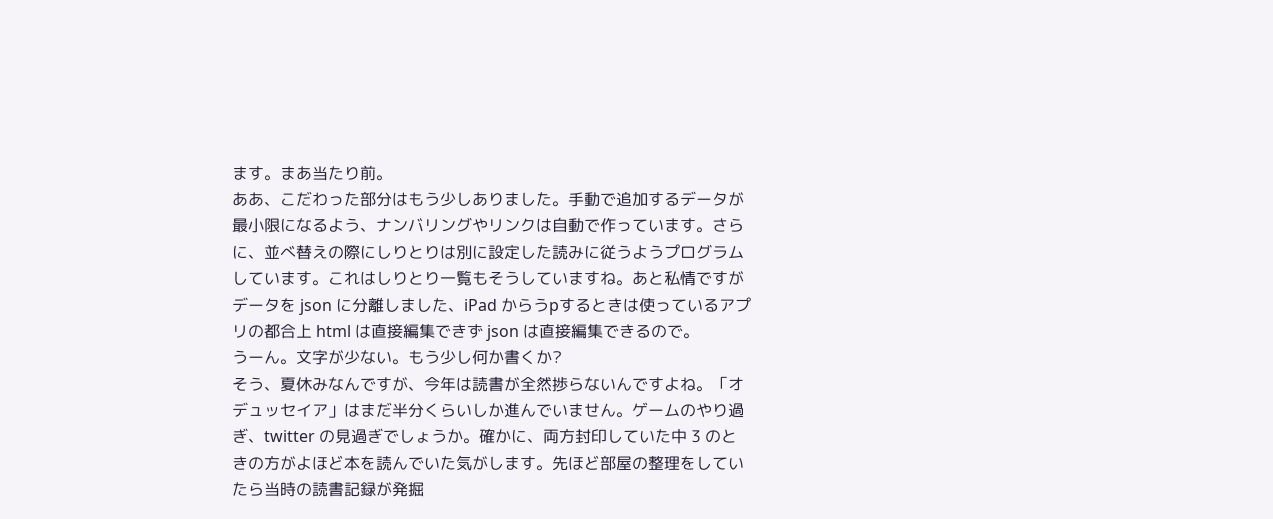ます。まあ当たり前。
ああ、こだわった部分はもう少しありました。手動で追加するデータが最小限になるよう、ナンバリングやリンクは自動で作っています。さらに、並べ替えの際にしりとりは別に設定した読みに従うようプログラムしています。これはしりとり一覧もそうしていますね。あと私情ですがデータを json に分離しました、iPad からうpするときは使っているアプリの都合上 html は直接編集できず json は直接編集できるので。
うーん。文字が少ない。もう少し何か書くか?
そう、夏休みなんですが、今年は読書が全然捗らないんですよね。「オデュッセイア」はまだ半分くらいしか進んでいません。ゲームのやり過ぎ、twitter の見過ぎでしょうか。確かに、両方封印していた中 3 のときの方がよほど本を読んでいた気がします。先ほど部屋の整理をしていたら当時の読書記録が発掘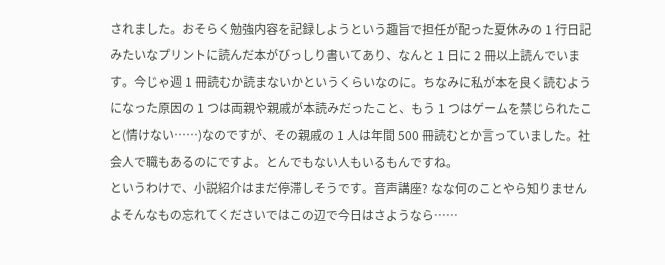されました。おそらく勉強内容を記録しようという趣旨で担任が配った夏休みの 1 行日記みたいなプリントに読んだ本がびっしり書いてあり、なんと 1 日に 2 冊以上読んでいます。今じゃ週 1 冊読むか読まないかというくらいなのに。ちなみに私が本を良く読むようになった原因の 1 つは両親や親戚が本読みだったこと、もう 1 つはゲームを禁じられたこと(情けない……)なのですが、その親戚の 1 人は年間 500 冊読むとか言っていました。社会人で職もあるのにですよ。とんでもない人もいるもんですね。
というわけで、小説紹介はまだ停滞しそうです。音声講座? なな何のことやら知りませんよそんなもの忘れてくださいではこの辺で今日はさようなら……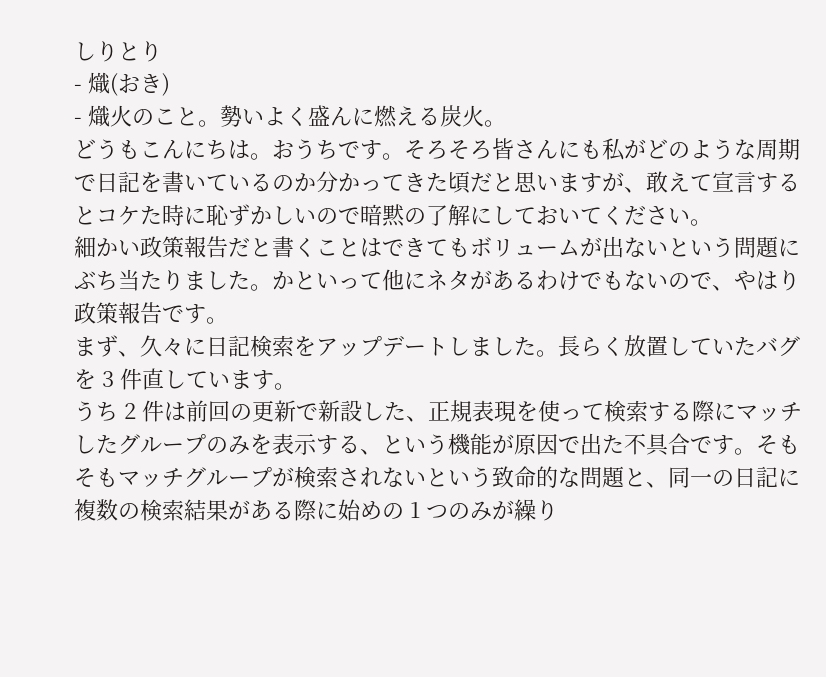しりとり
- 熾(おき)
- 熾火のこと。勢いよく盛んに燃える炭火。
どうもこんにちは。おうちです。そろそろ皆さんにも私がどのような周期で日記を書いているのか分かってきた頃だと思いますが、敢えて宣言するとコケた時に恥ずかしいので暗黙の了解にしておいてください。
細かい政策報告だと書くことはできてもボリュームが出ないという問題にぶち当たりました。かといって他にネタがあるわけでもないので、やはり政策報告です。
まず、久々に日記検索をアップデートしました。長らく放置していたバグを 3 件直しています。
うち 2 件は前回の更新で新設した、正規表現を使って検索する際にマッチしたグループのみを表示する、という機能が原因で出た不具合です。そもそもマッチグループが検索されないという致命的な問題と、同一の日記に複数の検索結果がある際に始めの 1 つのみが繰り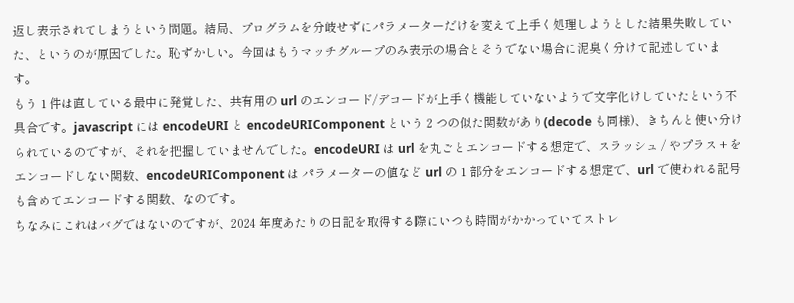返し表示されてしまうという問題。結局、プログラムを分岐せずにパラメーターだけを変えて上手く処理しようとした結果失敗していた、というのが原因でした。恥ずかしい。今回はもうマッチグループのみ表示の場合とそうでない場合に泥臭く分けて記述しています。
もう 1 件は直している最中に発覚した、共有用の url のエンコード/デコードが上手く機能していないようで文字化けしていたという不具合です。javascript には encodeURI と encodeURIComponent という 2 つの似た関数があり(decode も同様)、きちんと使い分けられているのですが、それを把握していませんでした。encodeURI は url を丸ごとエンコードする想定で、スラッシュ / やプラス + をエンコードしない関数、encodeURIComponent は パラメーターの値など url の 1 部分をエンコードする想定で、url で使われる記号も含めてエンコードする関数、なのです。
ちなみにこれはバグではないのですが、2024 年度あたりの日記を取得する際にいつも時間がかかっていてストレ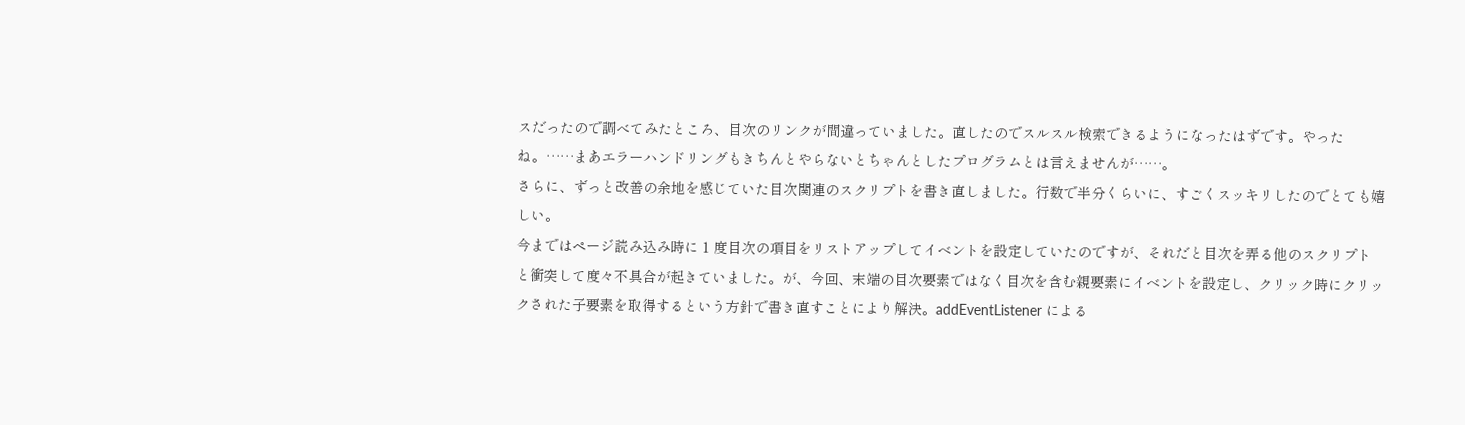スだったので調べてみたところ、目次のリンクが間違っていました。直したのでスルスル検索できるようになったはずです。やったね。……まあエラーハンドリングもきちんとやらないとちゃんとしたプログラムとは言えませんが……。
さらに、ずっと改善の余地を感じていた目次関連のスクリプトを書き直しました。行数で半分くらいに、すごくスッキリしたのでとても嬉しい。
今まではページ読み込み時に 1 度目次の項目をリストアップしてイベントを設定していたのですが、それだと目次を弄る他のスクリプトと衝突して度々不具合が起きていました。が、今回、末端の目次要素ではなく目次を含む親要素にイベントを設定し、クリック時にクリックされた子要素を取得するという方針で書き直すことにより解決。addEventListener による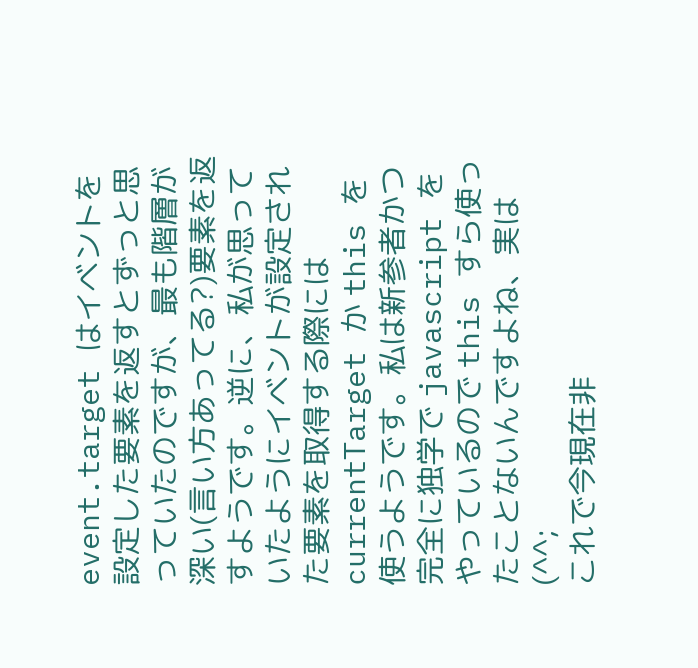event.target はイベントを設定した要素を返すとずっと思っていたのですが、最も階層が深い(言い方あってる?)要素を返すようです。逆に、私が思っていたようにイベントが設定された要素を取得する際には currentTarget か this を使うようです。私は新参者かつ完全に独学で javascript をやっているので this すら使ったことないんですよね、実は(^^;
これで今現在非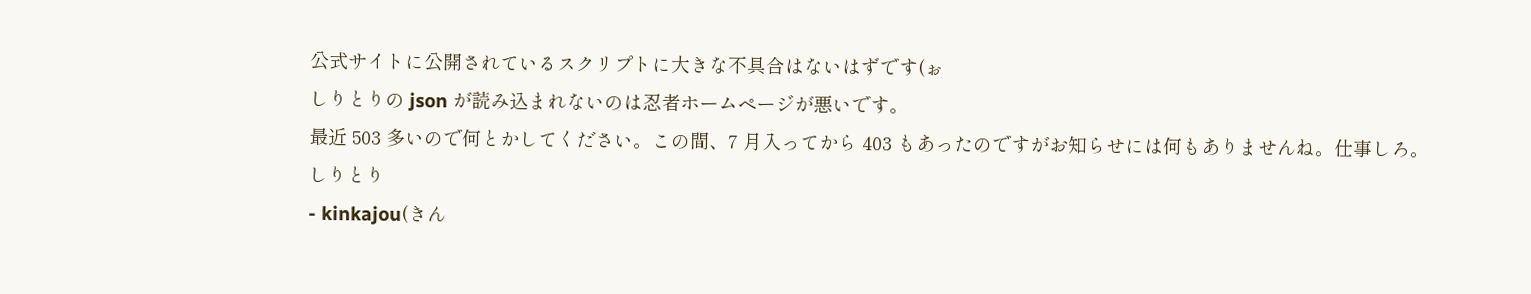公式サイトに公開されているスクリプトに大きな不具合はないはずです(ぉ
しりとりの json が読み込まれないのは忍者ホームページが悪いです。
最近 503 多いので何とかしてください。この間、7 月入ってから 403 もあったのですがお知らせには何もありませんね。仕事しろ。
しりとり
- kinkajou(きん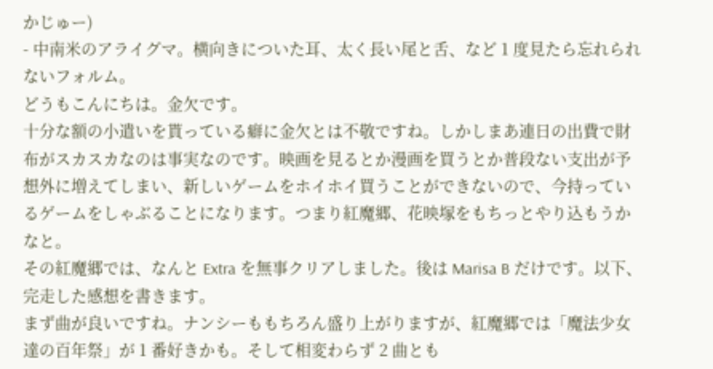かじゅー)
- 中南米のアライグマ。横向きについた耳、太く長い尾と舌、など 1 度見たら忘れられないフォルム。
どうもこんにちは。金欠です。
十分な額の小遣いを貰っている癖に金欠とは不敬ですね。しかしまあ連日の出費で財布がスカスカなのは事実なのです。映画を見るとか漫画を買うとか普段ない支出が予想外に増えてしまい、新しいゲームをホイホイ買うことができないので、今持っているゲームをしゃぶることになります。つまり紅魔郷、花映塚をもちっとやり込もうかなと。
その紅魔郷では、なんと Extra を無事クリアしました。後は Marisa B だけです。以下、完走した感想を書きます。
まず曲が良いですね。ナンシーももちろん盛り上がりますが、紅魔郷では「魔法少女達の百年祭」が 1 番好きかも。そして相変わらず 2 曲とも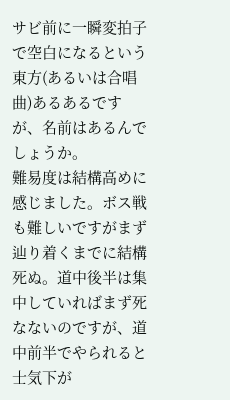サビ前に一瞬変拍子で空白になるという東方(あるいは合唱曲)あるあるですが、名前はあるんでしょうか。
難易度は結構高めに感じました。ボス戦も難しいですがまず辿り着くまでに結構死ぬ。道中後半は集中していればまず死なないのですが、道中前半でやられると士気下が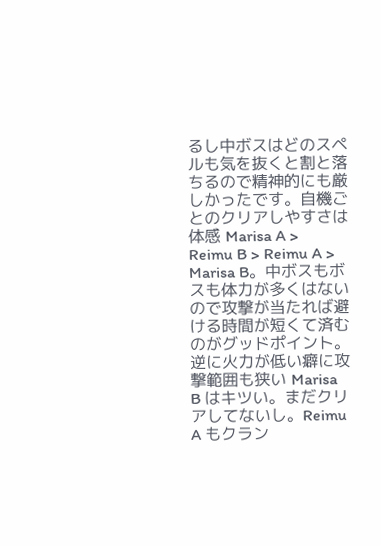るし中ボスはどのスペルも気を抜くと割と落ちるので精神的にも厳しかったです。自機ごとのクリアしやすさは体感 Marisa A > Reimu B > Reimu A > Marisa B。中ボスもボスも体力が多くはないので攻撃が当たれば避ける時間が短くて済むのがグッドポイント。逆に火力が低い癖に攻撃範囲も狭い Marisa B はキツい。まだクリアしてないし。Reimu A もクラン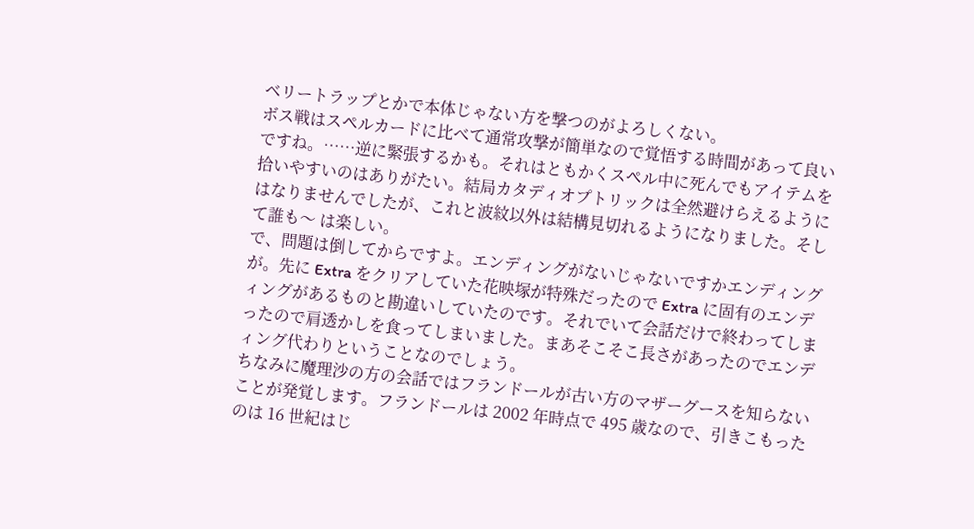ベリートラップとかで本体じゃない方を撃つのがよろしくない。
ボス戦はスペルカードに比べて通常攻撃が簡単なので覚悟する時間があって良いですね。……逆に緊張するかも。それはともかくスペル中に死んでもアイテムを拾いやすいのはありがたい。結局カタディオプトリックは全然避けらえるようにはなりませんでしたが、これと波紋以外は結構見切れるようになりました。そして誰も〜 は楽しい。
で、問題は倒してからですよ。エンディングがないじゃないですかエンディングが。先に Extra をクリアしていた花映塚が特殊だったので Extra に固有のエンディングがあるものと勘違いしていたのです。それでいて会話だけで終わってしまったので肩透かしを食ってしまいました。まあそこそこ長さがあったのでエンディング代わりということなのでしょう。
ちなみに魔理沙の方の会話ではフランドールが古い方のマザーグースを知らないことが発覚します。フランドールは 2002 年時点で 495 歳なので、引きこもったのは 16 世紀はじ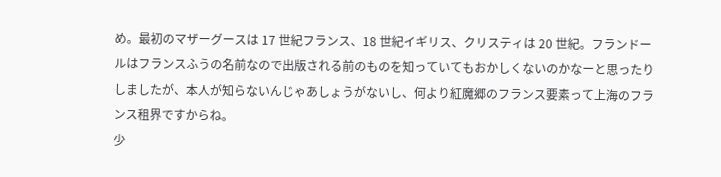め。最初のマザーグースは 17 世紀フランス、18 世紀イギリス、クリスティは 20 世紀。フランドールはフランスふうの名前なので出版される前のものを知っていてもおかしくないのかなーと思ったりしましたが、本人が知らないんじゃあしょうがないし、何より紅魔郷のフランス要素って上海のフランス租界ですからね。
少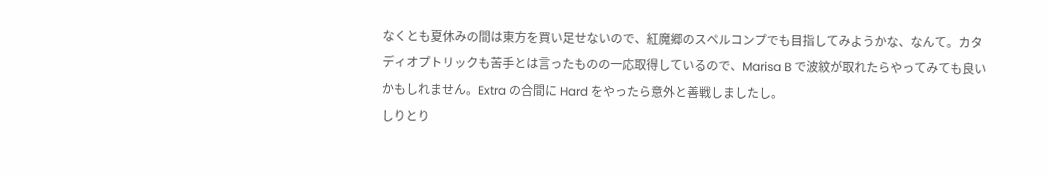なくとも夏休みの間は東方を買い足せないので、紅魔郷のスペルコンプでも目指してみようかな、なんて。カタディオプトリックも苦手とは言ったものの一応取得しているので、Marisa B で波紋が取れたらやってみても良いかもしれません。Extra の合間に Hard をやったら意外と善戦しましたし。
しりとり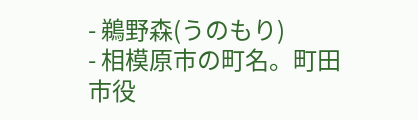- 鵜野森(うのもり)
- 相模原市の町名。町田市役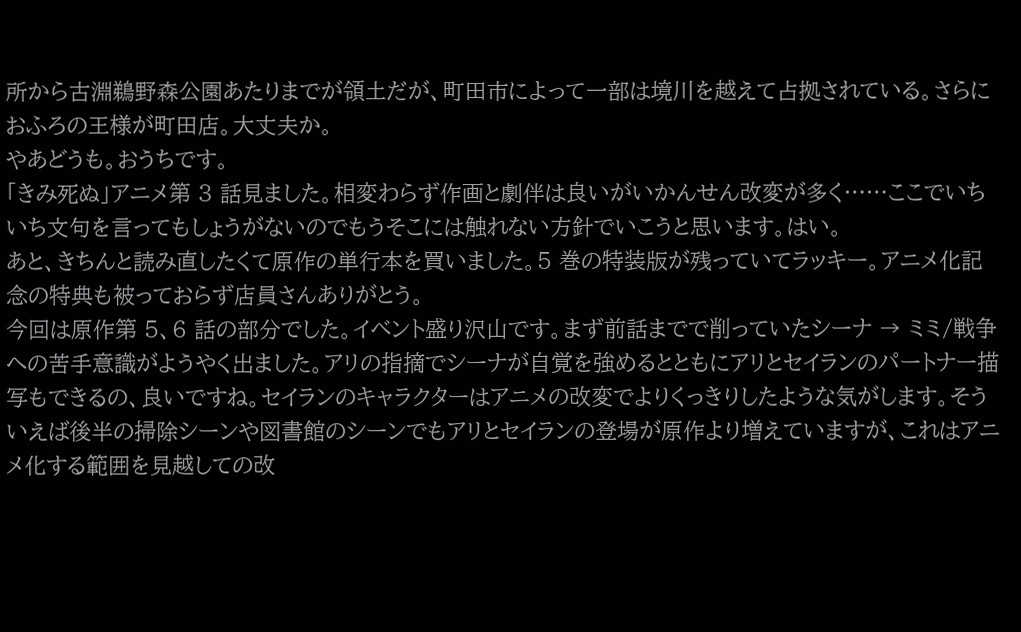所から古淵鵜野森公園あたりまでが領土だが、町田市によって一部は境川を越えて占拠されている。さらにおふろの王様が町田店。大丈夫か。
やあどうも。おうちです。
「きみ死ぬ」アニメ第 3 話見ました。相変わらず作画と劇伴は良いがいかんせん改変が多く……ここでいちいち文句を言ってもしょうがないのでもうそこには触れない方針でいこうと思います。はい。
あと、きちんと読み直したくて原作の単行本を買いました。5 巻の特装版が残っていてラッキー。アニメ化記念の特典も被っておらず店員さんありがとう。
今回は原作第 5、6 話の部分でした。イベント盛り沢山です。まず前話までで削っていたシーナ → ミミ/戦争への苦手意識がようやく出ました。アリの指摘でシーナが自覚を強めるとともにアリとセイランのパートナー描写もできるの、良いですね。セイランのキャラクターはアニメの改変でよりくっきりしたような気がします。そういえば後半の掃除シーンや図書館のシーンでもアリとセイランの登場が原作より増えていますが、これはアニメ化する範囲を見越しての改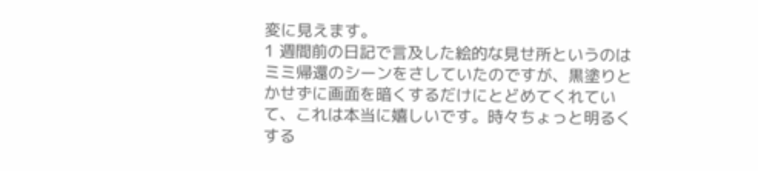変に見えます。
1 週間前の日記で言及した絵的な見せ所というのはミミ帰還のシーンをさしていたのですが、黒塗りとかせずに画面を暗くするだけにとどめてくれていて、これは本当に嬉しいです。時々ちょっと明るくする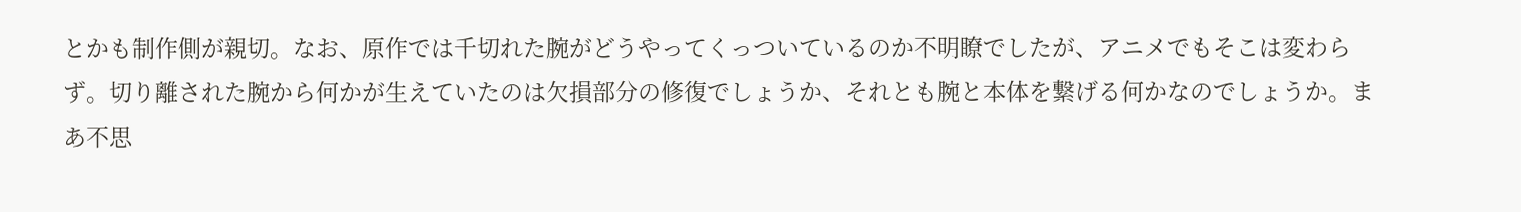とかも制作側が親切。なお、原作では千切れた腕がどうやってくっついているのか不明瞭でしたが、アニメでもそこは変わらず。切り離された腕から何かが生えていたのは欠損部分の修復でしょうか、それとも腕と本体を繋げる何かなのでしょうか。まあ不思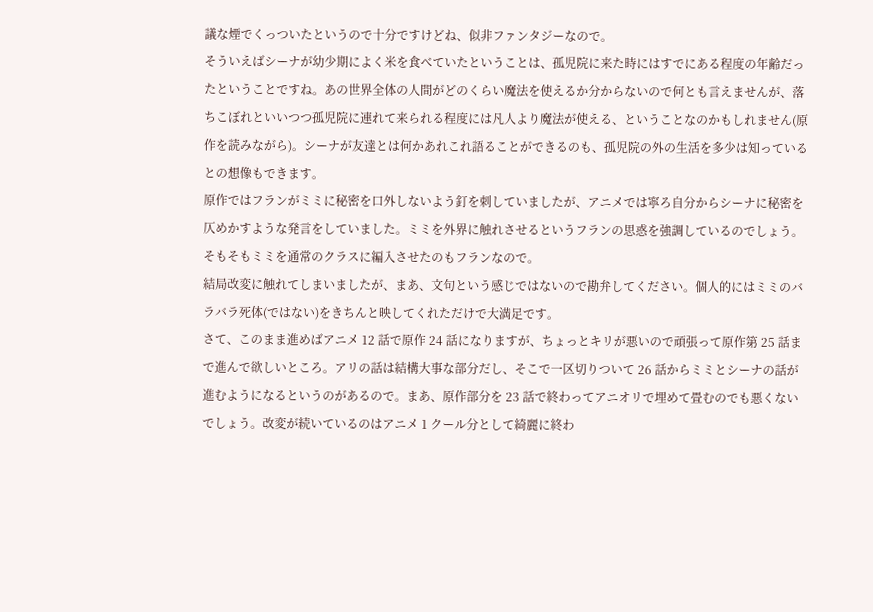議な煙でくっついたというので十分ですけどね、似非ファンタジーなので。
そういえばシーナが幼少期によく米を食べていたということは、孤児院に来た時にはすでにある程度の年齢だったということですね。あの世界全体の人間がどのくらい魔法を使えるか分からないので何とも言えませんが、落ちこぼれといいつつ孤児院に連れて来られる程度には凡人より魔法が使える、ということなのかもしれません(原作を読みながら)。シーナが友達とは何かあれこれ語ることができるのも、孤児院の外の生活を多少は知っているとの想像もできます。
原作ではフランがミミに秘密を口外しないよう釘を刺していましたが、アニメでは寧ろ自分からシーナに秘密を仄めかすような発言をしていました。ミミを外界に触れさせるというフランの思惑を強調しているのでしょう。そもそもミミを通常のクラスに編入させたのもフランなので。
結局改変に触れてしまいましたが、まあ、文句という感じではないので勘弁してください。個人的にはミミのバラバラ死体(ではない)をきちんと映してくれただけで大満足です。
さて、このまま進めばアニメ 12 話で原作 24 話になりますが、ちょっとキリが悪いので頑張って原作第 25 話まで進んで欲しいところ。アリの話は結構大事な部分だし、そこで一区切りついて 26 話からミミとシーナの話が進むようになるというのがあるので。まあ、原作部分を 23 話で終わってアニオリで埋めて畳むのでも悪くないでしょう。改変が続いているのはアニメ 1 クール分として綺麗に終わ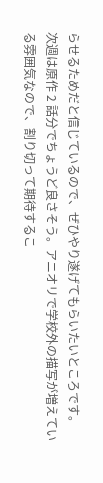らせるためだと信じているので、ぜひやり遂げてもらいたいところです。
次週は原作 2 話分でちょうど良さそう。アニオリで学校外の描写が増えている雰囲気なので、割り切って期待するこ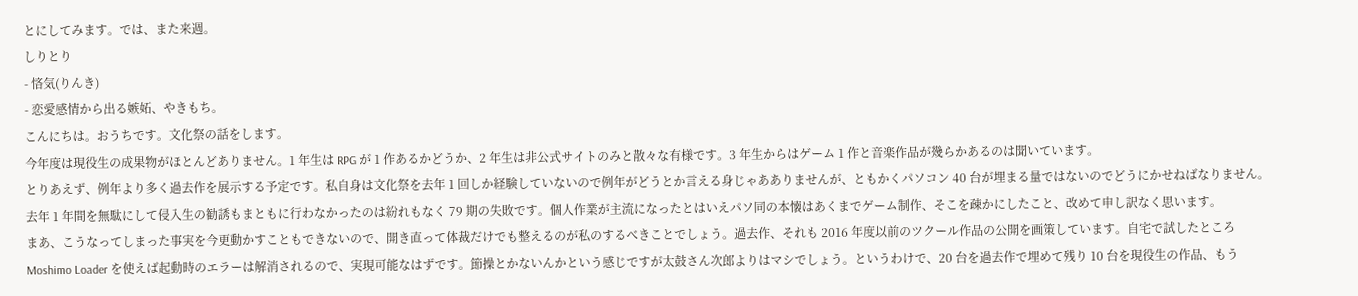とにしてみます。では、また来週。
しりとり
- 悋気(りんき)
- 恋愛感情から出る嫉妬、やきもち。
こんにちは。おうちです。文化祭の話をします。
今年度は現役生の成果物がほとんどありません。1 年生は RPG が 1 作あるかどうか、2 年生は非公式サイトのみと散々な有様です。3 年生からはゲーム 1 作と音楽作品が幾らかあるのは聞いています。
とりあえず、例年より多く過去作を展示する予定です。私自身は文化祭を去年 1 回しか経験していないので例年がどうとか言える身じゃあありませんが、ともかくパソコン 40 台が埋まる量ではないのでどうにかせねばなりません。去年 1 年間を無駄にして侵入生の勧誘もまともに行わなかったのは紛れもなく 79 期の失敗です。個人作業が主流になったとはいえパソ同の本懐はあくまでゲーム制作、そこを疎かにしたこと、改めて申し訳なく思います。
まあ、こうなってしまった事実を今更動かすこともできないので、開き直って体裁だけでも整えるのが私のするべきことでしょう。過去作、それも 2016 年度以前のツクール作品の公開を画策しています。自宅で試したところ Moshimo Loader を使えば起動時のエラーは解消されるので、実現可能なはずです。節操とかないんかという感じですが太鼓さん次郎よりはマシでしょう。というわけで、20 台を過去作で埋めて残り 10 台を現役生の作品、もう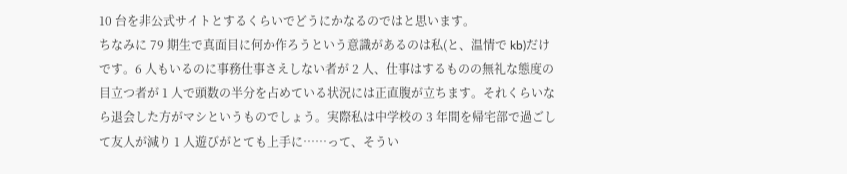10 台を非公式サイトとするくらいでどうにかなるのではと思います。
ちなみに 79 期生で真面目に何か作ろうという意識があるのは私(と、温情で kb)だけです。6 人もいるのに事務仕事さえしない者が 2 人、仕事はするものの無礼な態度の目立つ者が 1 人で頭数の半分を占めている状況には正直腹が立ちます。それくらいなら退会した方がマシというものでしょう。実際私は中学校の 3 年間を帰宅部で過ごして友人が減り 1 人遊びがとても上手に……って、そうい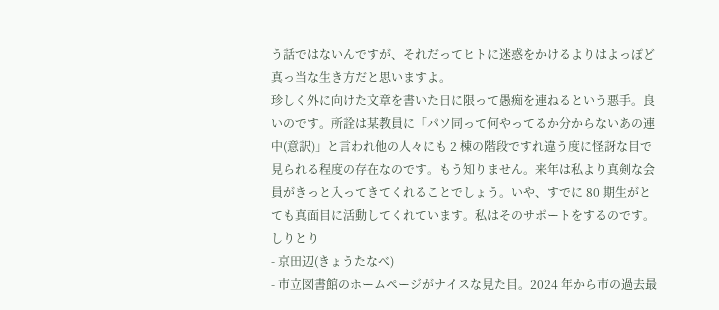う話ではないんですが、それだってヒトに迷惑をかけるよりはよっぽど真っ当な生き方だと思いますよ。
珍しく外に向けた文章を書いた日に限って愚痴を連ねるという悪手。良いのです。所詮は某教員に「パソ同って何やってるか分からないあの連中(意訳)」と言われ他の人々にも 2 棟の階段ですれ違う度に怪訝な目で見られる程度の存在なのです。もう知りません。来年は私より真剣な会員がきっと入ってきてくれることでしょう。いや、すでに 80 期生がとても真面目に活動してくれています。私はそのサポートをするのです。
しりとり
- 京田辺(きょうたなべ)
- 市立図書館のホームページがナイスな見た目。2024 年から市の過去最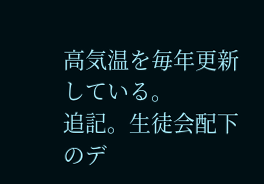高気温を毎年更新している。
追記。生徒会配下のデ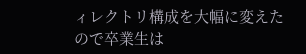ィレクトリ構成を大幅に変えたので卒業生は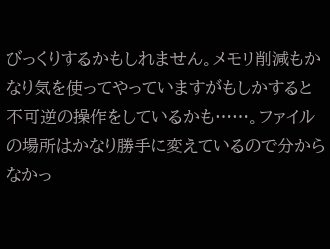びっくりするかもしれません。メモリ削減もかなり気を使ってやっていますがもしかすると不可逆の操作をしているかも……。ファイルの場所はかなり勝手に変えているので分からなかっ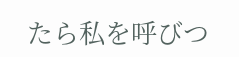たら私を呼びつ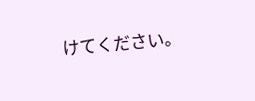けてください。